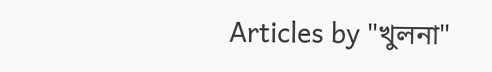Articles by "খুলনা"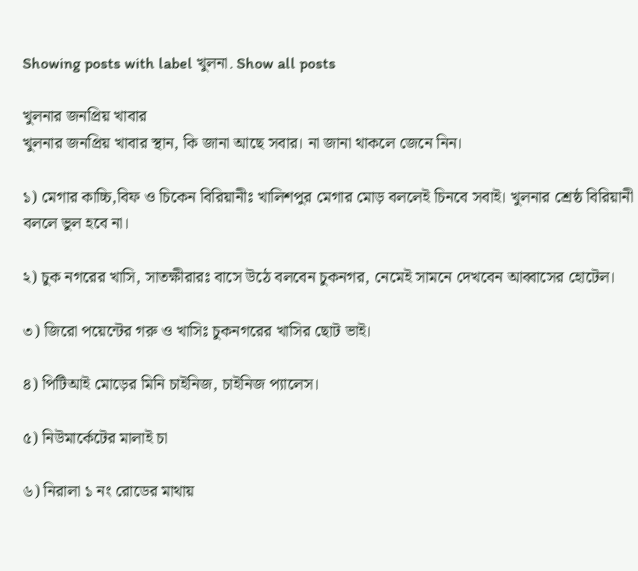Showing posts with label খুলনা. Show all posts

খুলনার জনপ্রিয় খাবার
খুলনার জনপ্রিয় খাবার স্থান, কি জানা আছে সবার। না জানা থাকলে জেনে নিন।

১) মেগার কাচ্চি,বিফ ও চিকেন বিরিয়ানীঃ খালিশপুর মেগার মোড় বললেই চিনবে সবাই। খুলনার শ্রেষ্ঠ বিরিয়ানী বললে ভুল হবে না।

২) চুক নগরের খাসি, সাতক্ষীরারঃ বাসে উঠে বলবেন চুকনগর, নেমেই সামনে দেখবেন আব্বাসের হোটেল।

৩) জিরো পয়েন্টের গরু ও খাসিঃ চুকনগরের খাসির ছোট ভাই।

৪) পিটিআই মোড়ের মিনি চাইনিজ, চাইনিজ প্যালেস।

৫) নিউমার্কেটের মালাই চা

৬) নিরালা ১ নং রোডের মাথায়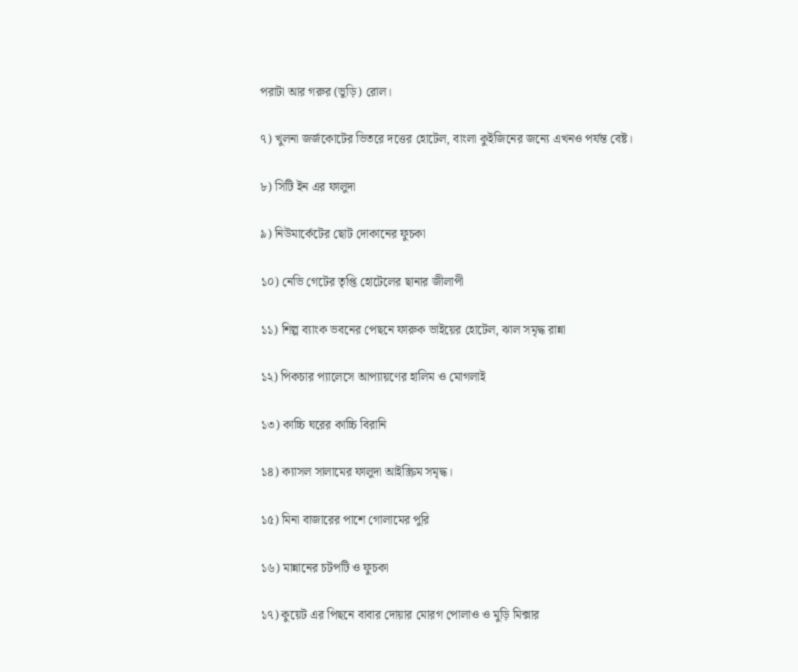পরাটা আর গরুর (ভুড়ি) রোল।

৭) খুলনা জর্জকোটের ভিতরে দত্তের হোটেল, বাংলা কুইজিনের জন্যে এখনও পর্যন্ত বেষ্ট।

৮) সিটি ইন এর ফালুদা

৯) নিউমার্কেটের ছোট দোকানের ফুচকা

১০) নেভি গেটের তৃপ্তি হোটেলের ছানার জীলাপী

১১) শিল্প ব্যাংক ভবনের পেছনে ফারুক ভাইয়ের হোটেল, ঝাল সমৃদ্ধ রান্না

১২) পিকচার প্যালেসে আপ্যায়ণের হালিম ও মোগলাই

১৩) কাচ্চি ঘরের কাচ্চি বিরানি

১৪) ক্যাসল সালামের ফালুদা আইস্ক্রিম সমৃদ্ধ।

১৫) মিনা বাজারের পাশে গোলামের পুরি

১৬) মান্নানের চটপটি ও ফুচকা

১৭) কুয়েট এর পিছনে বাবার দোয়ার মোরগ পোলাও ও মুড়ি মিক্সার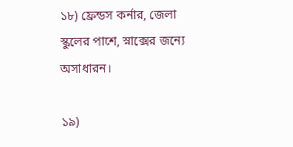১৮) ফ্রেন্ডস কর্নার, জেলা স্কুলের পাশে, স্নাক্সের জন্যে অসাধারন।

১৯)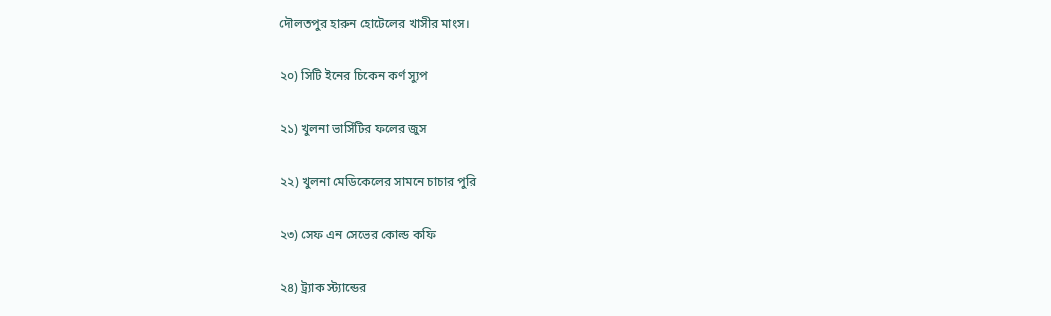দৌলতপুর হারুন হোটেলের খাসীর মাংস।

২০) সিটি ইনের চিকেন কর্ণ স্যুপ

২১) খুলনা ভার্সিটির ফলের জুস

২২) খুলনা মেডিকেলের সামনে চাচার পুরি

২৩) সেফ এন সেভের কোল্ড কফি

২৪) ট্র্যাক স্ট্যান্ডের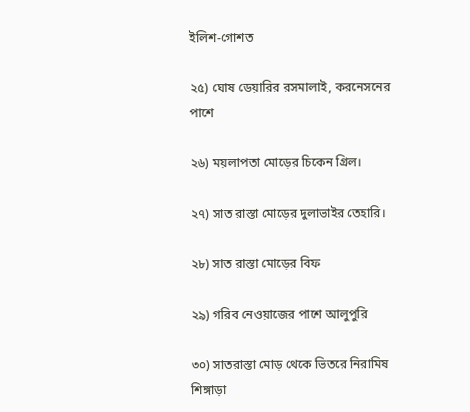ইলিশ-গোশত

২৫) ঘোষ ডেয়ারির রসমালাই, করনেসনের পাশে

২৬) ময়লাপতা মোড়ের চিকেন গ্রিল।

২৭) সাত রাস্তা মোড়ের দুলাভাইর তেহারি।

২৮) সাত রাস্তা মোড়ের বিফ

২৯) গরিব নেওয়াজের পাশে আলুপুরি

৩০) সাতরাস্তা মোড় থেকে ভিতরে নিরামিষ শিঙ্গাড়া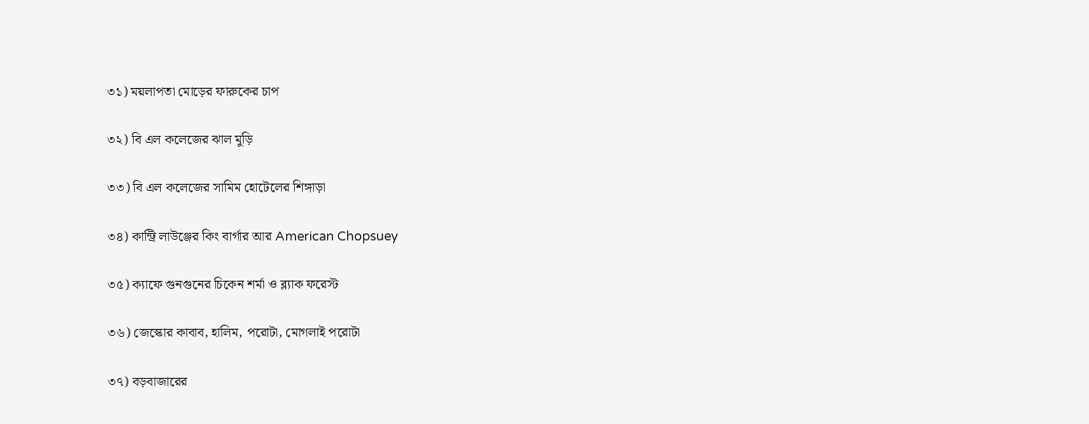৩১) ময়লাপতা মোড়ের ফারুকের চাপ

৩২) বি এল কলেজের ঝাল মুড়ি

৩৩) বি এল কলেজের সামিম হোটেলের শিঙ্গাড়া

৩৪) কান্ট্রি লাউঞ্জের কিং বার্গার আর American Chopsuey

৩৫) ক্যাফে গুনগুনের চিকেন শর্মা ও ব্ল্যাক ফরেস্ট

৩৬) জেস্কোর কাবাব, হালিম, পরোটা, মোগলাই পরোটা

৩৭) বড়বাজারের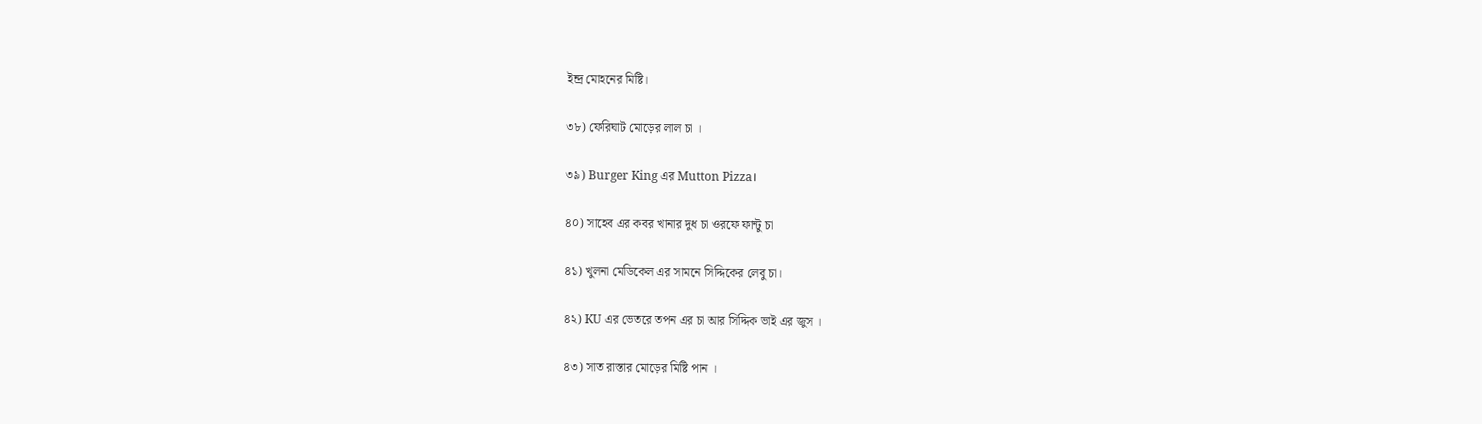ইন্দ্র মোহনের মিষ্টি।

৩৮) ফেরিঘাট মোড়ের লাল চা ।

৩৯) Burger King এর Mutton Pizza।

৪০) সাহেব এর কবর খানার দুধ চা ওরফে ফান্টু চা

৪১) খুলনা মেডিকেল এর সামনে সিদ্দিকের লেবু চা।

৪২) KU এর ভেতরে তপন এর চা আর সিদ্দিক ভাই এর জুস ।

৪৩) সাত রাস্তার মোড়ের মিষ্টি পান ।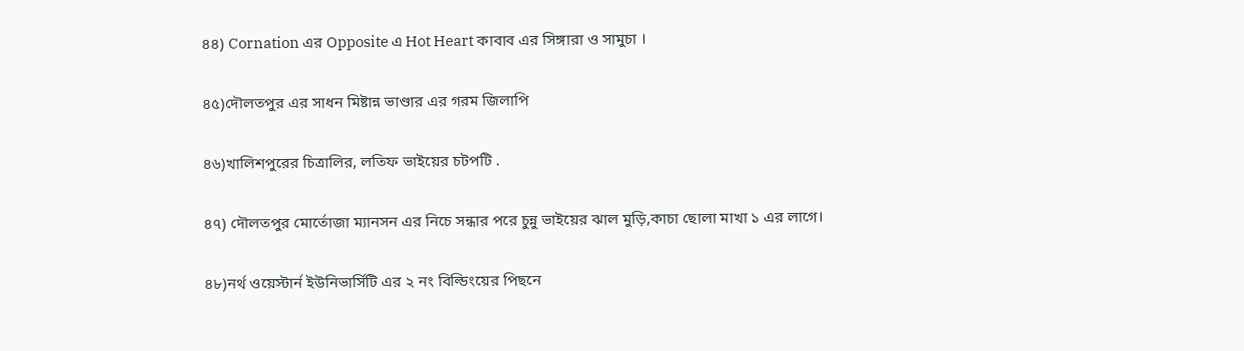৪৪) Cornation এর Opposite এ Hot Heart কাবাব এর সিঙ্গারা ও সামুচা ।

৪৫)দৌলতপুর এর সাধন মিষ্টান্ন ভাণ্ডার এর গরম জিলাপি

৪৬)খালিশপুরের চিত্রালির, লতিফ ভাইয়ের চটপটি .

৪৭) দৌলতপুর মোর্তোজা ম্যানসন এর নিচে সন্ধার পরে চুন্নু ভাইয়ের ঝাল মুড়ি,কাচা ছোলা মাখা ১ এর লাগে।

৪৮)নর্থ ওয়েস্টার্ন ইউনিভার্সিটি এর ২ নং বিল্ডিংয়ের পিছনে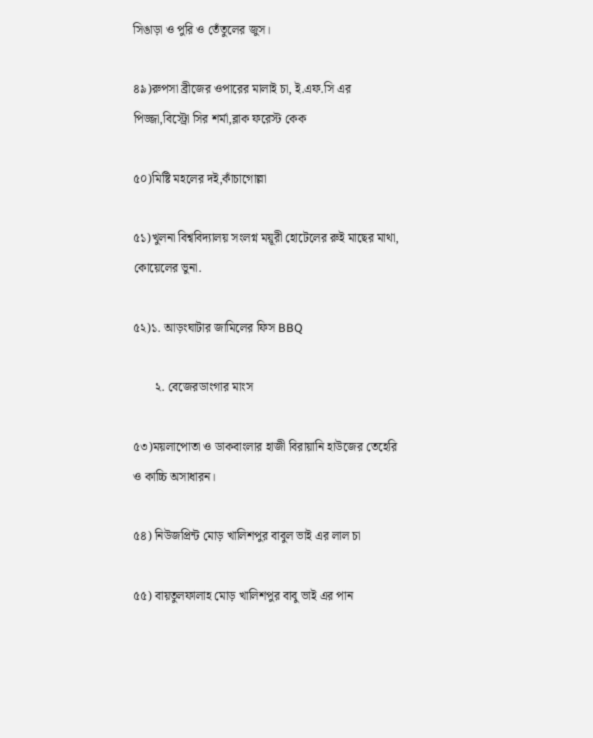সিঙাড়া ও পুরি ও তেঁতুলের জুস।

৪৯)রুপসা ব্রীজের ওপারের মালাই চা, ই.এফ.সি এর পিজ্জা,বিস্ট্রো সির শর্মা,ব্লাক ফরেস্ট কেক

৫০)মিষ্টি মহলের দই,কাঁচাগোল্লা

৫১)খুলনা বিশ্ববিদ্যালয় সংলগ্ন ময়ূরী হোটেলের রুই মাছের মাথা, কোয়েলের ভুনা.

৫২)১. আড়ংঘাটার জামিলের ফিস BBQ

       ২. বেজেরডাংগার মাংস

৫৩)ময়লাপোতা ও ডাকবাংলার হাজী বিরায়ানি হাউজের তেহেরি ও কাচ্চি অসাধারন।

৫৪) নিউজপ্রিন্ট মোড় খালিশপুর বাবুল ভাই এর লাল চা

৫৫) বায়তুলফালাহ মোড় খালিশপুর বাবু ভাই এর পান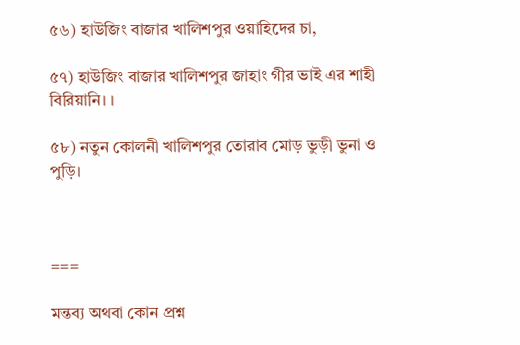৫৬) হাউজিং বাজার খালিশপুর ওয়াহিদের চা,

৫৭) হাউজিং বাজার খালিশপুর জাহাং গীর ভাই এর শাহী বিরিয়ানি। ।

৫৮) নতুন কোলনী খালিশপুর তোরাব মোড় ভুড়ী ভুনা ও পুড়ি।



===

মন্তব্য অথবা কোন প্রশ্ন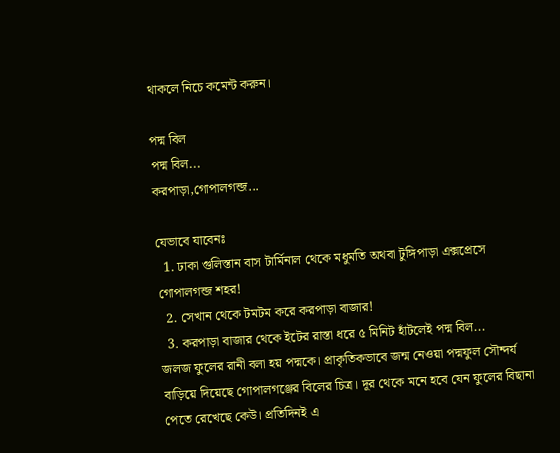থাকলে নিচে কমেন্ট করুন।

পদ্ম বিল
পদ্ম বিল...
করপাড়া,গোপালগন্জ...

যেভাবে যাবেনঃ
  1. ঢাকা গুলিস্তান বাস টার্মিনাল থেকে মধুমতি অথবা টুঙ্গিপাড়া এক্সপ্রেসে গোপালগন্জ শহর!
  2. সেখান থেকে টমটম করে করপাড়া বাজার!
  3. করপাড়া বাজার থেকে ইটের রাস্তা ধরে ৫ মিনিট হাঁটলেই পদ্ম বিল...
জলজ ফুলের রানী বলা হয় পদ্মকে। প্রাকৃতিকভাবে জন্ম নেওয়া পদ্মফুল সৌন্দর্য বাড়িয়ে দিয়েছে গোপালগঞ্জের বিলের চিত্র। দূর থেকে মনে হবে যেন ফুলের বিছানা পেতে রেখেছে কেউ। প্রতিদিনই এ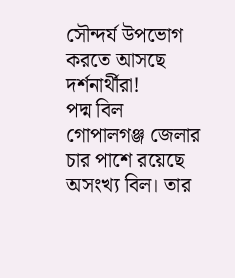সৌন্দর্য উপভোগ করতে আসছে দর্শনার্থীরা!
পদ্ম বিল
গোপালগঞ্জ জেলার চার পাশে রয়েছে অসংখ্য বিল। তার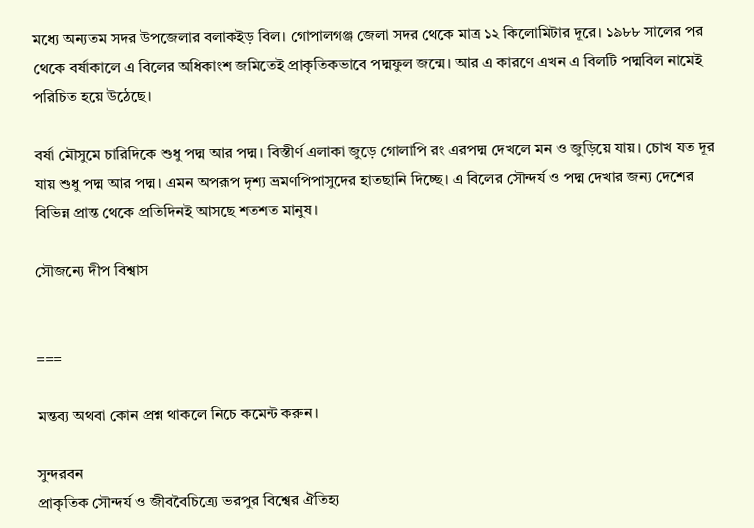মধ্যে অন্যতম সদর উপজেলার বলাকইড় বিল। গোপালগঞ্জ জেলা সদর থেকে মাত্র ১২ কিলোমিটার দূরে। ১৯৮৮ সালের পর থেকে বর্ষাকালে এ বিলের অধিকাংশ জমিতেই প্রাকৃতিকভাবে পদ্মফুল জন্মে। আর এ কারণে এখন এ বিলটি পদ্মবিল নামেই পরিচিত হয়ে উঠেছে।

বর্ষা মৌসুমে চারিদিকে শুধু পদ্ম আর পদ্ম। বিস্তীর্ণ এলাকা জুড়ে গোলাপি রং এরপদ্ম দেখলে মন ও জুড়িয়ে যায়। চোখ যত দূর যায় শুধু পদ্ম আর পদ্ম। এমন অপরূপ দৃশ্য ভ্রমণপিপাসুদের হাতছানি দিচ্ছে। এ বিলের সৌন্দর্য ও পদ্ম দেখার জন্য দেশের বিভিন্ন প্রান্ত থেকে প্রতিদিনই আসছে শতশত মানুষ।

সৌজন্যে দীপ বিশ্বাস


===

মন্তব্য অথবা কোন প্রশ্ন থাকলে নিচে কমেন্ট করুন।

সুন্দরবন
প্রাকৃতিক সৌন্দর্য ও জীববৈচিত্র্যে ভরপুর বিশ্বের ঐতিহ্য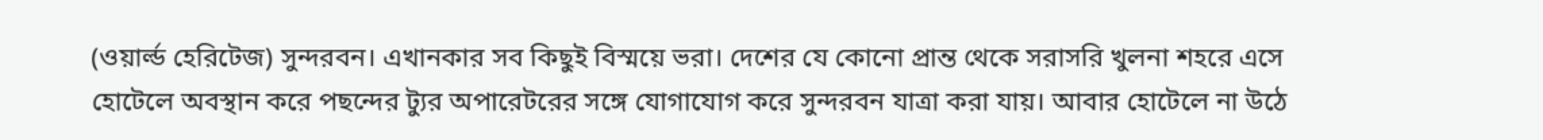(ওয়ার্ল্ড হেরিটেজ) সুন্দরবন। এখানকার সব কিছুই বিস্ময়ে ভরা। দেশের যে কোনো প্রান্ত থেকে সরাসরি খুলনা শহরে এসে হোটেলে অবস্থান করে পছন্দের ট্যুর অপারেটরের সঙ্গে যোগাযোগ করে সুন্দরবন যাত্রা করা যায়। আবার হোটেলে না উঠে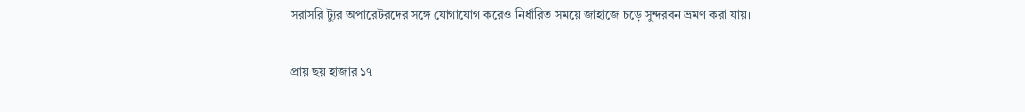সরাসরি ট্যুর অপারেটরদের সঙ্গে যোগাযোগ করেও নির্ধারিত সময়ে জাহাজে চড়ে সুন্দরবন ভ্রমণ করা যায়।

প্রায় ছয় হাজার ১৭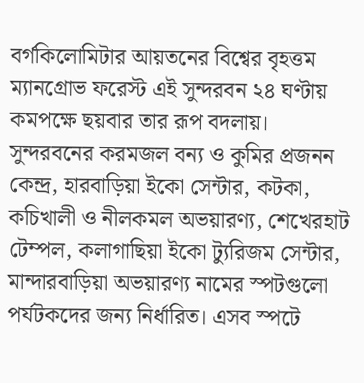বর্গকিলোমিটার আয়তনের বিশ্বের বৃহত্তম ম্যানগ্রোভ ফরেস্ট এই সুন্দরবন ২৪ ঘণ্টায় কমপক্ষে ছয়বার তার রূপ বদলায়। সুন্দরবনের করমজল বন্য ও কুমির প্রজনন কেন্দ্র, হারবাড়িয়া ইকো সেন্টার, কটকা, কচিখালী ও নীলকমল অভয়ারণ্য, শেখেরহাট টেম্পল, কলাগাছিয়া ইকো ট্যুরিজম সেন্টার, মান্দারবাড়িয়া অভয়ারণ্য নামের স্পটগুলো পর্যটকদের জন্য নির্ধারিত। এসব স্পটে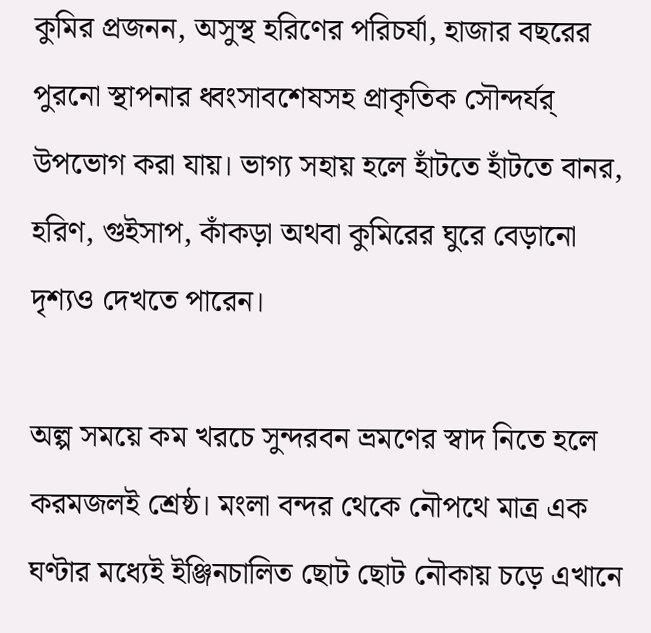কুমির প্রজনন, অসুস্থ হরিণের পরিচর্যা, হাজার বছরের পুরনো স্থাপনার ধ্বংসাবশেষসহ প্রাকৃতিক সৌন্দর্যর্ উপভোগ করা যায়। ভাগ্য সহায় হলে হাঁটতে হাঁটতে বানর, হরিণ, গুইসাপ, কাঁকড়া অথবা কুমিরের ঘুরে বেড়ানো দৃশ্যও দেখতে পারেন।

অল্প সময়ে কম খরচে সুন্দরবন ভ্রমণের স্বাদ নিতে হলে করমজলই শ্রেষ্ঠ। মংলা বন্দর থেকে নৌপথে মাত্র এক ঘণ্টার মধ্যেই ইঞ্জিনচালিত ছোট ছোট নৌকায় চড়ে এখানে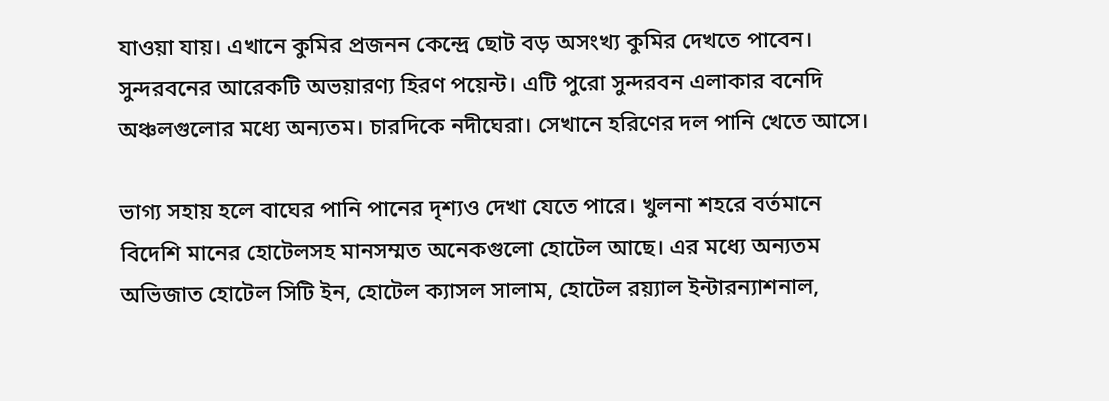যাওয়া যায়। এখানে কুমির প্রজনন কেন্দ্রে ছোট বড় অসংখ্য কুমির দেখতে পাবেন। সুন্দরবনের আরেকটি অভয়ারণ্য হিরণ পয়েন্ট। এটি পুরো সুন্দরবন এলাকার বনেদি অঞ্চলগুলোর মধ্যে অন্যতম। চারদিকে নদীঘেরা। সেখানে হরিণের দল পানি খেতে আসে।

ভাগ্য সহায় হলে বাঘের পানি পানের দৃশ্যও দেখা যেতে পারে। খুলনা শহরে বর্তমানে বিদেশি মানের হোটেলসহ মানসম্মত অনেকগুলো হোটেল আছে। এর মধ্যে অন্যতম অভিজাত হোটেল সিটি ইন, হোটেল ক্যাসল সালাম, হোটেল রয়্যাল ইন্টারন্যাশনাল,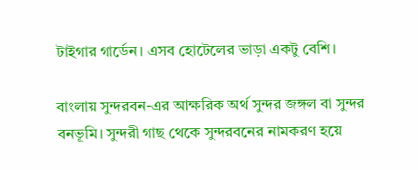টাইগার গার্ডেন। এসব হোটেলের ভাড়া একটু বেশি।

বাংলায় সুন্দরবন-এর আক্ষরিক অর্থ সুন্দর জঙ্গল বা সুন্দর বনভূমি। সুন্দরী গাছ থেকে সুন্দরবনের নামকরণ হয়ে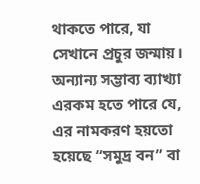থাকতে পারে, যা সেখানে প্রচুর জন্মায়। অন্যান্য সম্ভাব্য ব্যাখ্যা এরকম হতে পারে যে, এর নামকরণ হয়তো হয়েছে “সমুদ্র বন” বা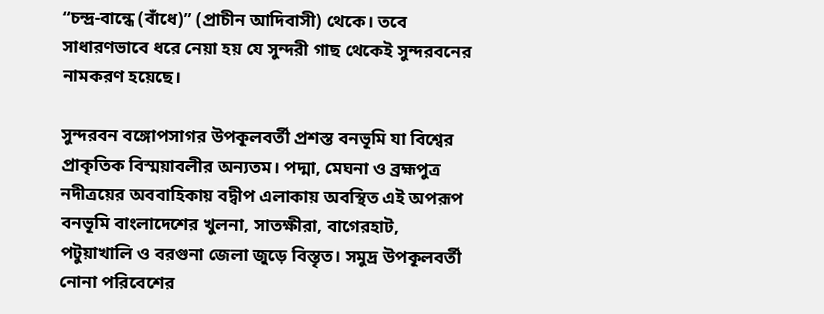“চন্দ্র-বান্ধে (বাঁধে)” (প্রাচীন আদিবাসী) থেকে। তবে সাধারণভাবে ধরে নেয়া হয় যে সুন্দরী গাছ থেকেই সুন্দরবনের নামকরণ হয়েছে।

সুন্দরবন বঙ্গোপসাগর উপকূলবর্তী প্রশস্ত বনভূমি যা বিশ্বের প্রাকৃতিক বিস্ময়াবলীর অন্যতম। পদ্মা, মেঘনা ও ব্রহ্মপুত্র নদীত্রয়ের অববাহিকায় বদ্বীপ এলাকায় অবস্থিত এই অপরূপ বনভূমি বাংলাদেশের খুলনা, সাতক্ষীরা, বাগেরহাট, পটুয়াখালি ও বরগুনা জেলা জুড়ে বিস্তৃত। সমুদ্র উপকূলবর্তী নোনা পরিবেশের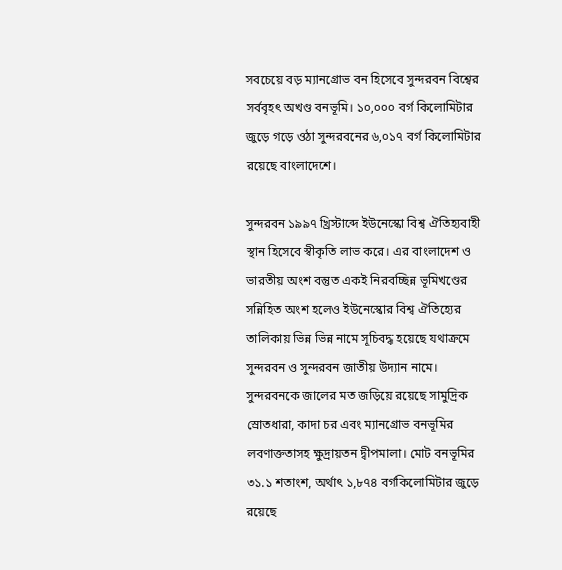সবচেয়ে বড় ম্যানগ্রোভ বন হিসেবে সুন্দরবন বিশ্বের সর্ববৃহৎ অখণ্ড বনভূমি। ১০,০০০ বর্গ কিলোমিটার জুড়ে গড়ে ওঠা সুন্দরবনের ৬,০১৭ বর্গ কিলোমিটার রয়েছে বাংলাদেশে।

সুন্দরবন ১৯৯৭ খ্রিস্টাব্দে ইউনেস্কো বিশ্ব ঐতিহ্যবাহী স্থান হিসেবে স্বীকৃতি লাভ করে। এর বাংলাদেশ ও ভারতীয় অংশ বন্তুত একই নিরবচ্ছিন্ন ভূমিখণ্ডের সন্নিহিত অংশ হলেও ইউনেস্কোর বিশ্ব ঐতিহ্যের তালিকায় ভিন্ন ভিন্ন নামে সূচিবদ্ধ হয়েছে যথাক্রমে সুন্দরবন ও সুন্দরবন জাতীয় উদ্যান নামে। সুন্দরবনকে জালের মত জড়িয়ে রয়েছে সামুদ্রিক স্রোতধারা, কাদা চর এবং ম্যানগ্রোভ বনভূমির লবণাক্ততাসহ ক্ষুদ্রায়তন দ্বীপমালা। মোট বনভূমির ৩১.১ শতাংশ, অর্থাৎ ১,৮৭৪ বর্গকিলোমিটার জুড়ে রয়েছে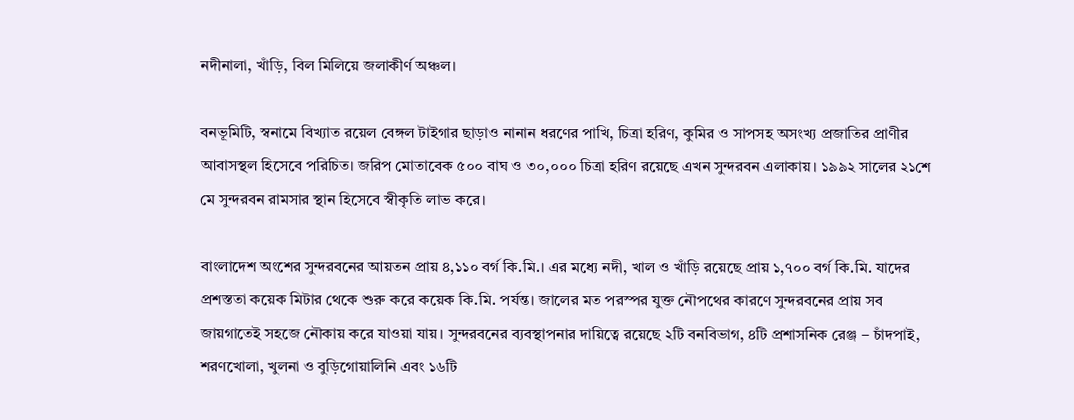নদীনালা, খাঁড়ি, বিল মিলিয়ে জলাকীর্ণ অঞ্চল।

বনভূমিটি, স্বনামে বিখ্যাত রয়েল বেঙ্গল টাইগার ছাড়াও নানান ধরণের পাখি, চিত্রা হরিণ, কুমির ও সাপসহ অসংখ্য প্রজাতির প্রাণীর আবাসস্থল হিসেবে পরিচিত। জরিপ মোতাবেক ৫০০ বাঘ ও ৩০,০০০ চিত্রা হরিণ রয়েছে এখন সুন্দরবন এলাকায়। ১৯৯২ সালের ২১শে মে সুন্দরবন রামসার স্থান হিসেবে স্বীকৃতি লাভ করে।

বাংলাদেশ অংশের সুন্দরবনের আয়তন প্রায় ৪,১১০ বর্গ কি.মি.। এর মধ্যে নদী, খাল ও খাঁড়ি রয়েছে প্রায় ১,৭০০ বর্গ কি.মি. যাদের প্রশস্ততা কয়েক মিটার থেকে শুরু করে কয়েক কি.মি. পর্যন্ত। জালের মত পরস্পর যুক্ত নৌপথের কারণে সুন্দরবনের প্রায় সব জায়গাতেই সহজে নৌকায় করে যাওয়া যায়। সুন্দরবনের ব্যবস্থাপনার দায়িত্বে রয়েছে ২টি বনবিভাগ, ৪টি প্রশাসনিক রেঞ্জ – চাঁদপাই, শরণখোলা, খুলনা ও বুড়িগোয়ালিনি এবং ১৬টি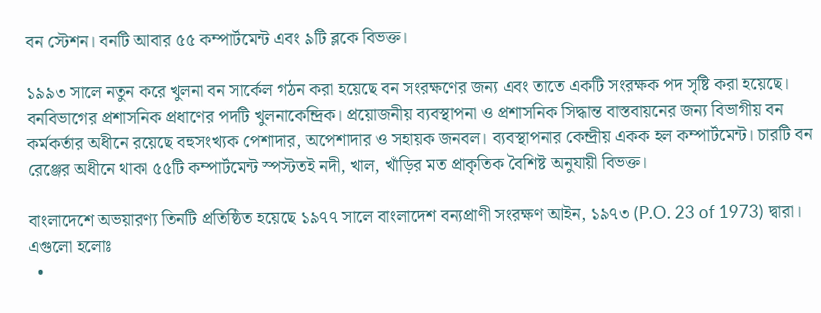বন স্টেশন। বনটি আবার ৫৫ কম্পার্টমেন্ট এবং ৯টি ব্লকে বিভক্ত।

১৯৯৩ সালে নতুন করে খুলনা বন সার্কেল গঠন করা হয়েছে বন সংরক্ষণের জন্য এবং তাতে একটি সংরক্ষক পদ সৃষ্টি করা হয়েছে। বনবিভাগের প্রশাসনিক প্রধাণের পদটি খুলনাকেন্দ্রিক। প্রয়োজনীয় ব্যবস্থাপনা ও প্রশাসনিক সিদ্ধান্ত বাস্তবায়নের জন্য বিভাগীয় বন কর্মকর্তার অধীনে রয়েছে বহুসংখ্যক পেশাদার, অপেশাদার ও সহায়ক জনবল। ব্যবস্থাপনার কেন্দ্রীয় একক হল কম্পার্টমেন্ট। চারটি বন রেঞ্জের অধীনে থাকা ৫৫টি কম্পার্টমেন্ট স্পস্টতই নদী, খাল, খাঁড়ির মত প্রাকৃতিক বৈশিষ্ট অনুযায়ী বিভক্ত।

বাংলাদেশে অভয়ারণ্য তিনটি প্রতিষ্ঠিত হয়েছে ১৯৭৭ সালে বাংলাদেশ বন্যপ্রাণী সংরক্ষণ আইন, ১৯৭৩ (P.O. 23 of 1973) দ্বারা। এগুলো হলোঃ
  •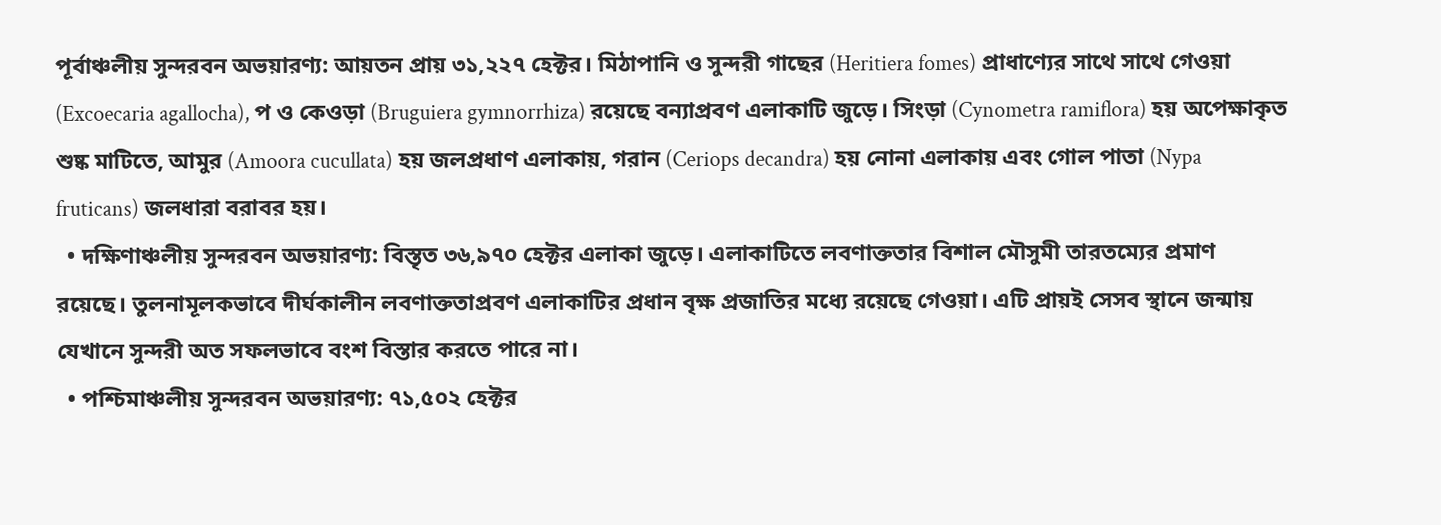পূর্বাঞ্চলীয় সুন্দরবন অভয়ারণ্য: আয়তন প্রায় ৩১,২২৭ হেক্টর। মিঠাপানি ও সুন্দরী গাছের (Heritiera fomes) প্রাধাণ্যের সাথে সাথে গেওয়া (Excoecaria agallocha), প ও কেওড়া (Bruguiera gymnorrhiza) রয়েছে বন্যাপ্রবণ এলাকাটি জুড়ে। সিংড়া (Cynometra ramiflora) হয় অপেক্ষাকৃত শুষ্ক মাটিতে, আমুর (Amoora cucullata) হয় জলপ্রধাণ এলাকায়, গরান (Ceriops decandra) হয় নোনা এলাকায় এবং গোল পাতা (Nypa fruticans) জলধারা বরাবর হয়।
  • দক্ষিণাঞ্চলীয় সুন্দরবন অভয়ারণ্য: বিস্তৃত ৩৬,৯৭০ হেক্টর এলাকা জুড়ে। এলাকাটিতে লবণাক্ততার বিশাল মৌসুমী তারতম্যের প্রমাণ রয়েছে। তুলনামূলকভাবে দীর্ঘকালীন লবণাক্ততাপ্রবণ এলাকাটির প্রধান বৃক্ষ প্রজাতির মধ্যে রয়েছে গেওয়া। এটি প্রায়ই সেসব স্থানে জন্মায় যেখানে সুন্দরী অত সফলভাবে বংশ বিস্তার করতে পারে না।
  • পশ্চিমাঞ্চলীয় সুন্দরবন অভয়ারণ্য: ৭১,৫০২ হেক্টর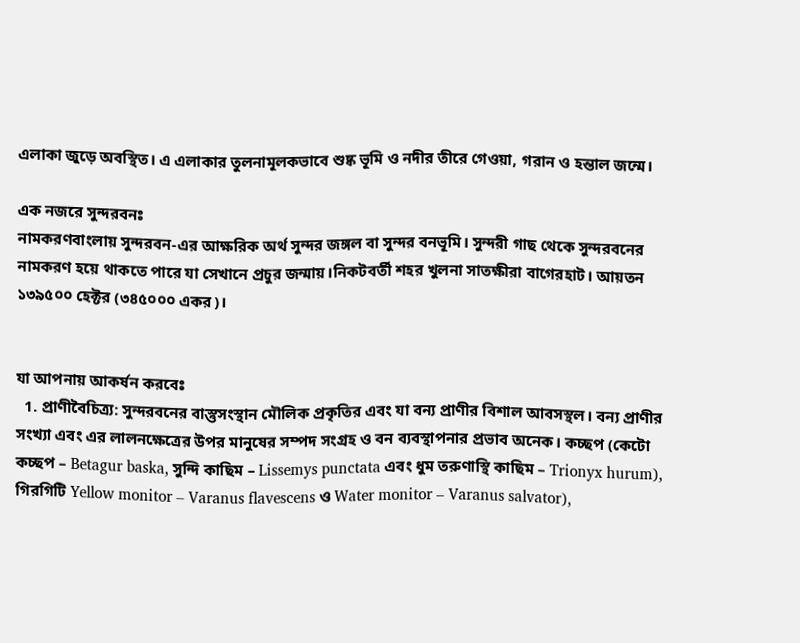এলাকা জুড়ে অবস্থিত। এ এলাকার তুলনামূলকভাবে শুষ্ক ভূমি ও নদীর তীরে গেওয়া, গরান ও হন্তাল জন্মে।

এক নজরে সুন্দরবনঃ
নামকরণবাংলায় সুন্দরবন-এর আক্ষরিক অর্থ সুন্দর জঙ্গল বা সুন্দর বনভূমি। সুন্দরী গাছ থেকে সুন্দরবনের নামকরণ হয়ে থাকতে পারে যা সেখানে প্রচুর জন্মায়।নিকটবর্তী শহর খুলনা সাতক্ষীরা বাগেরহাট। আয়তন ১৩৯৫০০ হেক্টর (৩৪৫০০০ একর)।


যা আপনায় আকর্ষন করবেঃ
  1. প্রাণীবৈচিত্র্য: সুন্দরবনের বাস্তুসংস্থান মৌলিক প্রকৃতির এবং যা বন্য প্রাণীর বিশাল আবসস্থল। বন্য প্রাণীর সংখ্যা এবং এর লালনক্ষেত্রের উপর মানুষের সম্পদ সংগ্রহ ও বন ব্যবস্থাপনার প্রভাব অনেক। কচ্ছপ (কেটো কচ্ছপ – Betagur baska, সুন্দি কাছিম – Lissemys punctata এবং ধুম তরুণাস্থি কাছিম – Trionyx hurum), গিরগিটি Yellow monitor – Varanus flavescens ও Water monitor – Varanus salvator),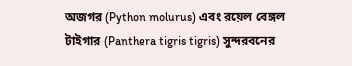অজগর (Python molurus) এবং রয়েল বেঙ্গল টাইগার (Panthera tigris tigris) সুন্দরবনের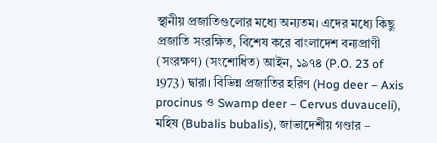স্থানীয় প্রজাতিগুলোর মধ্যে অন্যতম। এদের মধ্যে কিছু প্রজাতি সংরক্ষিত, বিশেষ করে বাংলাদেশ বন্যপ্রাণী (সংরক্ষণ) (সংশোধিত) আইন, ১৯৭৪ (P.O. 23 of 1973) দ্বারা। বিভিন্ন প্রজাতির হরিণ (Hog deer – Axis procinus ও Swamp deer – Cervus duvauceli), মহিষ (Bubalis bubalis), জাভাদেশীয় গণ্ডার –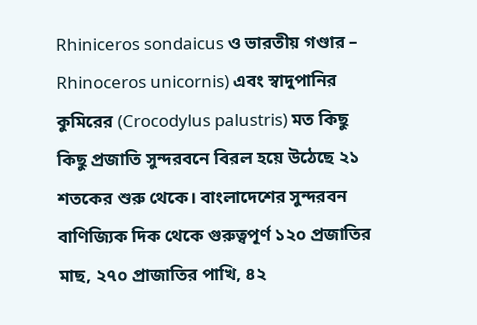Rhiniceros sondaicus ও ভারতীয় গণ্ডার – Rhinoceros unicornis) এবং স্বাদুপানির কুমিরের (Crocodylus palustris) মত কিছু কিছু প্রজাতি সুন্দরবনে বিরল হয়ে উঠেছে ২১ শতকের শুরু থেকে। বাংলাদেশের সুন্দরবন বাণিজ্যিক দিক থেকে গুরুত্বপূর্ণ ১২০ প্রজাতির মাছ, ২৭০ প্রাজাতির পাখি, ৪২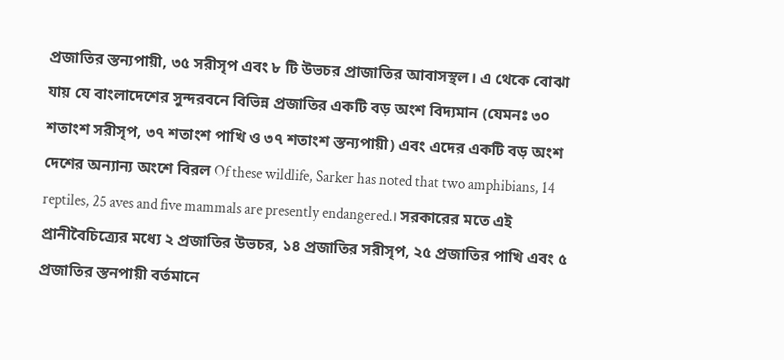প্রজাতির স্তন্যপায়ী, ৩৫ সরীসৃপ এবং ৮ টি উভচর প্রাজাতির আবাসস্থল। এ থেকে বোঝা যায় যে বাংলাদেশের সুন্দরবনে বিভিন্ন প্রজাতির একটি বড় অংশ বিদ্যমান (যেমনঃ ৩০ শতাংশ সরীসৃপ, ৩৭ শতাংশ পাখি ও ৩৭ শতাংশ স্তন্যপায়ী) এবং এদের একটি বড় অংশ দেশের অন্যান্য অংশে বিরল Of these wildlife, Sarker has noted that two amphibians, 14 reptiles, 25 aves and five mammals are presently endangered.। সরকারের মতে এই প্রানীবৈচিত্র্যের মধ্যে ২ প্রজাতির উভচর, ১৪ প্রজাতির সরীসৃপ, ২৫ প্রজাতির পাখি এবং ৫ প্রজাতির স্তনপায়ী বর্তমানে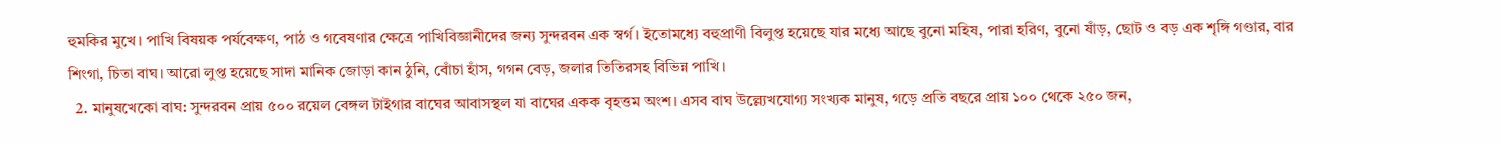হুমকির মুখে। পাখি বিষয়ক পর্যবেক্ষণ, পাঠ ও গবেষণার ক্ষেত্রে পাখিবিজ্ঞানীদের জন্য সুন্দরবন এক স্বর্গ। ইতোমধ্যে বহুপ্রাণী বিলুপ্ত হয়েছে যার মধ্যে আছে বুনো মহিষ, পারা হরিণ, বুনো ষাঁড়, ছোট ও বড় এক শৃঙ্গি গণ্ডার, বার শিংগা, চিতা বাঘ। আরো লুপ্ত হয়েছে সাদা মানিক জোড়া কান ঠুনি, বোঁচা হাঁস, গগন বেড়, জলার তিতিরসহ বিভিন্ন পাখি।
  2. মানুষখেকো বাঘ: সুন্দরবন প্রায় ৫০০ রয়েল বেঙ্গল টাইগার বাঘের আবাসস্থল যা বাঘের একক বৃহত্তম অংশ। এসব বাঘ উল্ল্যেখযোগ্য সংখ্যক মানুষ, গড়ে প্রতি বছরে প্রায় ১০০ থেকে ২৫০ জন,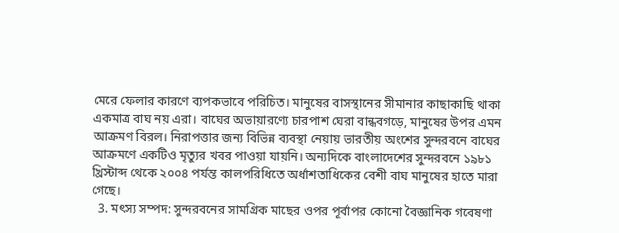মেরে ফেলার কারণে ব্যপকভাবে পরিচিত। মানুষের বাসস্থানের সীমানার কাছাকাছি থাকা একমাত্র বাঘ নয় এরা। বাঘের অভায়ারণ্যে চারপাশ ঘেরা বান্ধবগড়ে, মানুষের উপর এমন আক্রমণ বিরল। নিরাপত্তার জন্য বিভিন্ন ব্যবস্থা নেয়ায় ভারতীয় অংশের সুন্দরবনে বাঘের আক্রমণে একটিও মৃত্যুর খবর পাওয়া যায়নি। অন্যদিকে বাংলাদেশের সুন্দরবনে ১৯৮১ খ্রিস্টাব্দ থেকে ২০০৪ পর্যন্ত কালপরিধিতে অর্ধাশতাধিকের বেশী বাঘ মানুষের হাতে মারা গেছে।
  3. মৎস্য সম্পদ: সুন্দরবনের সামগ্রিক মাছের ওপর পূর্বাপর কোনো বৈজ্ঞানিক গবেষণা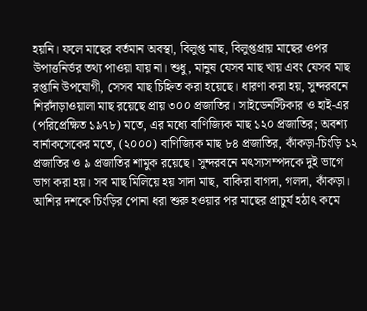হয়নি। ফলে মাছের বর্তমান অবস্থা, বিলুপ্ত মাছ, বিলুপ্তপ্রায় মাছের ওপর উপাত্তনির্ভর তথ্য পাওয়া যায় না। শুধু, মানুষ যেসব মাছ খায় এবং যেসব মাছ রপ্তানি উপযোগী, সেসব মাছ চিহ্নিত করা হয়েছে। ধারণা করা হয়, সুন্দরবনে শিরদাঁড়াওয়ালা মাছ রয়েছে প্রায় ৩০০ প্রজাতির। সাইডেনস্টিকার ও হাই-এর (পরিপ্রেক্ষিত ১৯৭৮) মতে, এর মধ্যে বাণিজ্যিক মাছ ১২০ প্রজাতির; অবশ্য বার্নাকসেকের মতে, (২০০০) বাণিজ্যিক মাছ ৮৪ প্রজাতির, কাঁকড়া-চিংড়ি ১২ প্রজাতির ও ৯ প্রজাতির শামুক রয়েছে। সুন্দরবনে মৎস্যসম্পদকে দুই ভাগে ভাগ করা হয়। সব মাছ মিলিয়ে হয় সাদা মাছ, বাকিরা বাগদা, গলদা, কাঁকড়া। আশির দশকে চিংড়ির পোনা ধরা শুরু হওয়ার পর মাছের প্রাচুর্য হঠাৎ কমে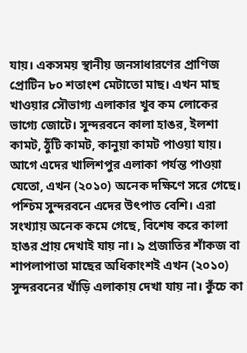যায়। একসময় স্থানীয় জনসাধারণের প্রাণিজ প্রোটিন ৮০ শতাংশ মেটাতো মাছ। এখন মাছ খাওয়ার সৌভাগ্য এলাকার খুব কম লোকের ভাগ্যে জোটে। সুন্দরবনে কালা হাঙর, ইলশা কামট, ঠুঁটি কামট, কানুয়া কামট পাওয়া যায়। আগে এদের খালিশপুর এলাকা পর্যন্ত পাওয়া যেতো, এখন (২০১০) অনেক দক্ষিণে সরে গেছে। পশ্চিম সুন্দরবনে এদের উৎপাত বেশি। এরা সংখ্যায় অনেক কমে গেছে, বিশেষ করে কালা হাঙর প্রায় দেখাই যায় না। ৯ প্রজাতির শাঁকজ বা শাপলাপাতা মাছের অধিকাংশই এখন (২০১০) সুন্দরবনের খাঁড়ি এলাকায় দেখা যায় না। কুঁচে কা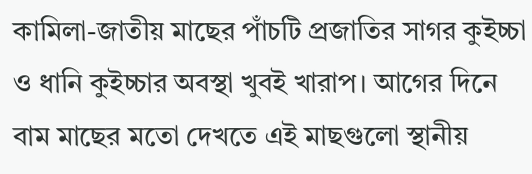কামিলা-জাতীয় মাছের পাঁচটি প্রজাতির সাগর কুইচ্চা ও ধানি কুইচ্চার অবস্থা খুবই খারাপ। আগের দিনে বাম মাছের মতো দেখতে এই মাছগুলো স্থানীয়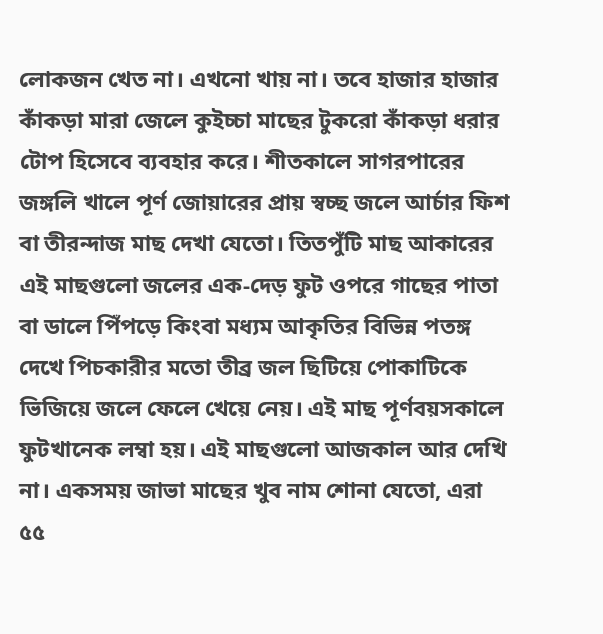লোকজন খেত না। এখনো খায় না। তবে হাজার হাজার কাঁকড়া মারা জেলে কুইচ্চা মাছের টুকরো কাঁকড়া ধরার টোপ হিসেবে ব্যবহার করে। শীতকালে সাগরপারের জঙ্গলি খালে পূর্ণ জোয়ারের প্রায় স্বচ্ছ জলে আর্চার ফিশ বা তীরন্দাজ মাছ দেখা যেতো। তিতপুঁটি মাছ আকারের এই মাছগুলো জলের এক-দেড় ফুট ওপরে গাছের পাতা বা ডালে পিঁপড়ে কিংবা মধ্যম আকৃতির বিভিন্ন পতঙ্গ দেখে পিচকারীর মতো তীব্র জল ছিটিয়ে পোকাটিকে ভিজিয়ে জলে ফেলে খেয়ে নেয়। এই মাছ পূর্ণবয়সকালে ফুটখানেক লম্বা হয়। এই মাছগুলো আজকাল আর দেখি না। একসময় জাভা মাছের খুব নাম শোনা যেতো, এরা ৫৫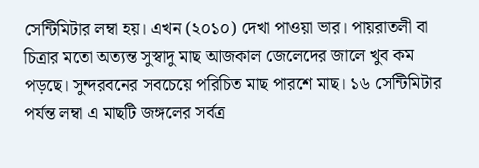সেন্টিমিটার লম্বা হয়। এখন (২০১০) দেখা পাওয়া ভার। পায়রাতলী বা চিত্রার মতো অত্যন্ত সুস্বাদু মাছ আজকাল জেলেদের জালে খুব কম পড়ছে। সুন্দরবনের সবচেয়ে পরিচিত মাছ পারশে মাছ। ১৬ সেন্টিমিটার পর্যন্ত লম্বা এ মাছটি জঙ্গলের সর্বত্র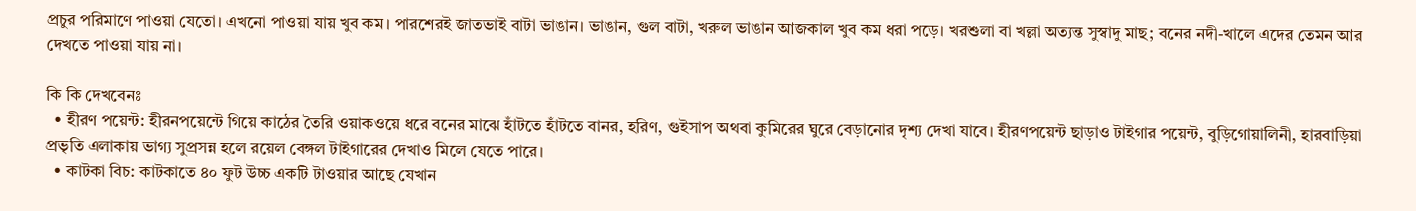প্রচুর পরিমাণে পাওয়া যেতো। এখনো পাওয়া যায় খুব কম। পারশেরই জাতভাই বাটা ভাঙান। ভাঙান, গুল বাটা, খরুল ভাঙান আজকাল খুব কম ধরা পড়ে। খরশুলা বা খল্লা অত্যন্ত সুস্বাদু মাছ; বনের নদী-খালে এদের তেমন আর দেখতে পাওয়া যায় না।

কি কি দেখবেনঃ
  • হীরণ পয়েন্ট: হীরনপয়েন্টে গিয়ে কাঠের তৈরি ওয়াকওয়ে ধরে বনের মাঝে হাঁটতে হাঁটতে বানর, হরিণ, গুইসাপ অথবা কুমিরের ঘুরে বেড়ানোর দৃশ্য দেখা যাবে। হীরণপয়েন্ট ছাড়াও টাইগার পয়েন্ট, বুড়িগোয়ালিনী, হারবাড়িয়া প্রভৃতি এলাকায় ভাগ্য সুপ্রসন্ন হলে রয়েল বেঙ্গল টাইগারের দেখাও মিলে যেতে পারে।
  • কাটকা বিচ: কাটকাতে ৪০ ফুট উচ্চ একটি টাওয়ার আছে যেখান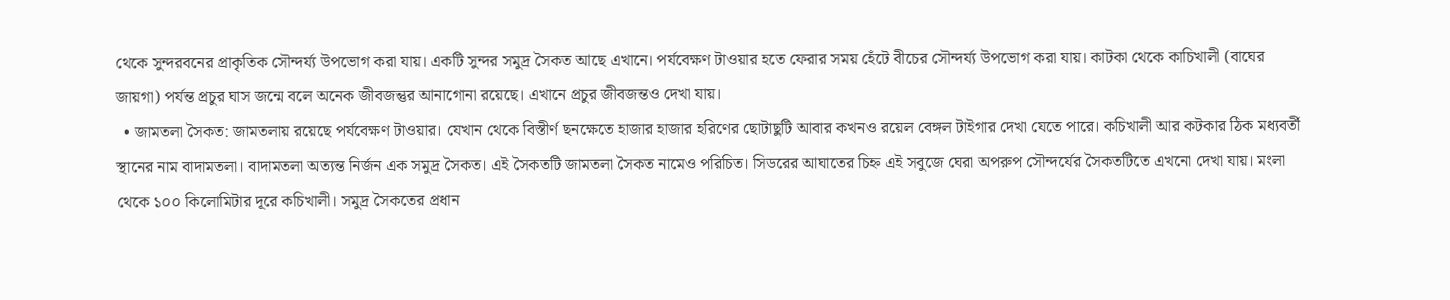থেকে সুন্দরবনের প্রাকৃতিক সৌন্দর্য্য উপভোগ করা যায়। একটি সুন্দর সমুদ্র সৈকত আছে এখানে। পর্যবেক্ষণ টাওয়ার হতে ফেরার সময় হেঁটে বীচের সৌন্দর্য্য উপভোগ করা যায়। কাটকা থেকে কাচিখালী (বাঘের জায়গা) পর্যন্ত প্রচুর ঘাস জন্মে বলে অনেক জীবজন্তুর আনাগোনা রয়েছে। এখানে প্রচুর জীবজন্তও দেখা যায়।
  • জামতলা সৈকত: জামতলায় রয়েছে পর্যবেক্ষণ টাওয়ার। যেখান থেকে বিস্তীর্ণ ছনক্ষেতে হাজার হাজার হরিণের ছোটাছুটি আবার কখনও রয়েল বেঙ্গল টাইগার দেখা যেতে পারে। কচিখালী আর কটকার ঠিক মধ্যবর্তী স্থানের নাম বাদামতলা। বাদামতলা অত্যন্ত নির্জন এক সমুদ্র সৈকত। এই সৈকতটি জামতলা সৈকত নামেও পরিচিত। সিডরের আঘাতের চিহ্ন এই সবুজে ঘেরা অপরুপ সৌন্দর্যের সৈকতটিতে এখনো দেখা যায়। মংলা থেকে ১০০ কিলোমিটার দূরে কচিখালী। সমুদ্র সৈকতের প্রধান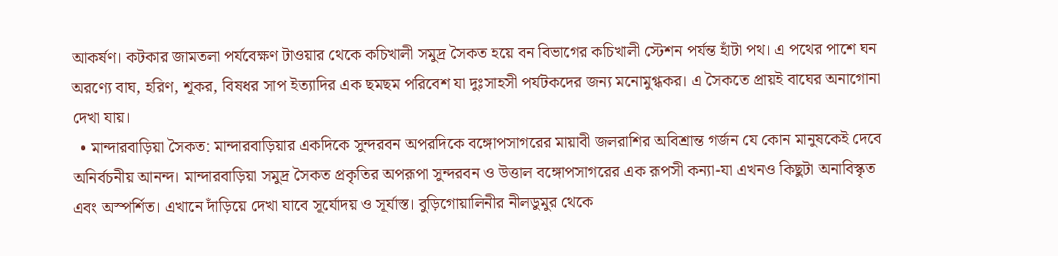আকর্ষণ। কটকার জামতলা পর্যবেক্ষণ টাওয়ার থেকে কচিখালী সমুদ্র সৈকত হয়ে বন বিভাগের কচিখালী স্টেশন পর্যন্ত হাঁটা পথ। এ পথের পাশে ঘন অরণ্যে বাঘ, হরিণ, শূকর, বিষধর সাপ ইত্যাদির এক ছমছম পরিবেশ যা দুঃসাহসী পর্যটকদের জন্য মনোমুগ্ধকর। এ সৈকতে প্রায়ই বাঘের অনাগোনা দেখা যায়।
  • মান্দারবাড়িয়া সৈকত: মান্দারবাড়িয়ার একদিকে সুন্দরবন অপরদিকে বঙ্গোপসাগরের মায়াবী জলরাশির অবিশ্রান্ত গর্জন যে কোন মানুষকেই দেবে অনির্বচনীয় আনন্দ। মান্দারবাড়িয়া সমুদ্র সৈকত প্রকৃতির অপরূপা সুন্দরবন ও উত্তাল বঙ্গোপসাগরের এক রূপসী কন্যা-যা এখনও কিছুটা অনাবিস্কৃত এবং অস্পর্শিত। এখানে দাঁড়িয়ে দেখা যাবে সূর্যোদয় ও সূর্যাস্ত। বুড়িগোয়ালিনীর নীলডুমুর থেকে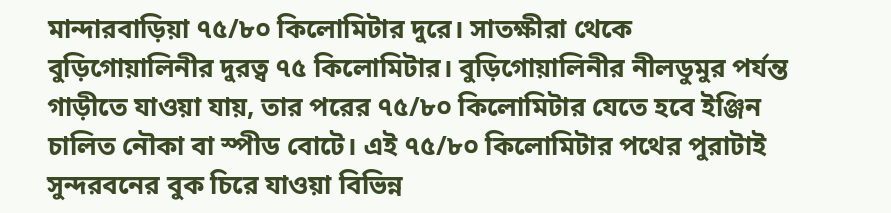মান্দারবাড়িয়া ৭৫/৮০ কিলোমিটার দুরে। সাতক্ষীরা থেকে বুড়িগোয়ালিনীর দুরত্ব ৭৫ কিলোমিটার। বুড়িগোয়ালিনীর নীলডুমুর পর্যন্ত গাড়ীতে যাওয়া যায়, তার পরের ৭৫/৮০ কিলোমিটার যেতে হবে ইঞ্জিন চালিত নৌকা বা স্পীড বোটে। এই ৭৫/৮০ কিলোমিটার পথের পুরাটাই সুন্দরবনের বুক চিরে যাওয়া বিভিন্ন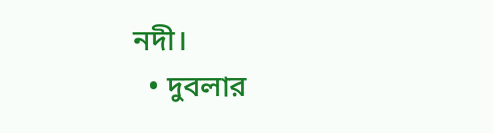নদী।
  • দুবলার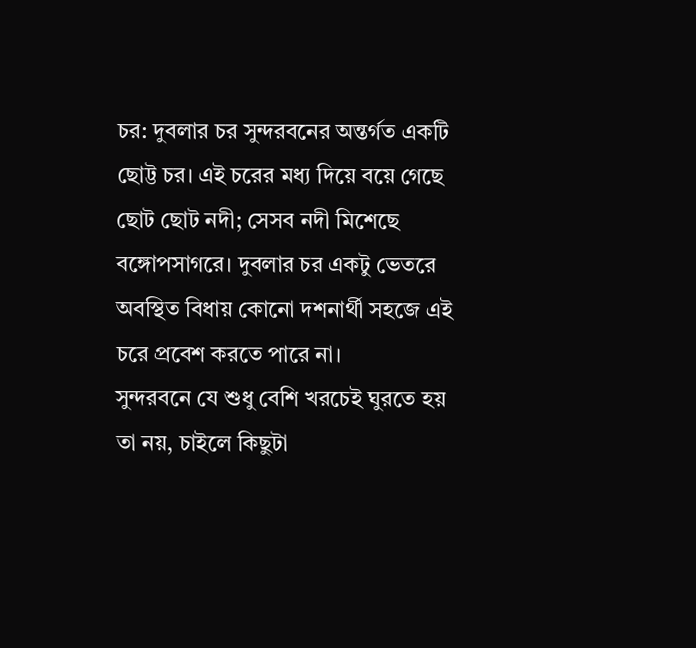চর: দুবলার চর সুন্দরবনের অন্তর্গত একটি ছোট্ট চর। এই চরের মধ্য দিয়ে বয়ে গেছে ছোট ছোট নদী; সেসব নদী মিশেছে বঙ্গোপসাগরে। দুবলার চর একটু ভেতরে অবস্থিত বিধায় কোনো দশনার্থী সহজে এই চরে প্রবেশ করতে পারে না।
সুন্দরবনে যে শুধু বেশি খরচেই ঘুরতে হয় তা নয়, চাইলে কিছুটা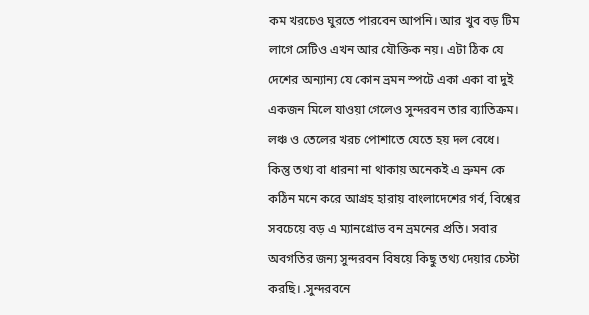কম খরচেও ঘুরতে পারবেন আপনি। আর খুব বড় টিম লাগে সেটিও এখন আর যৌক্তিক নয়। এটা ঠিক যে দেশের অন্যান্য যে কোন ভ্রমন স্পটে একা একা বা দুই একজন মিলে যাওয়া গেলেও সুন্দরবন তার ব্যাতিক্রম। লঞ্চ ও তেলের খরচ পোশাতে যেতে হয় দল বেধে। কিন্তু তথ্য বা ধারনা না থাকায় অনেকই এ ভ্রুমন কে কঠিন মনে করে আগ্রহ হারায় বাংলাদেশের গর্ব, বিশ্বের সবচেয়ে বড় এ ম্যানগ্রোভ বন ভ্রমনের প্রতি। সবার অবগতির জন্য সুন্দরবন বিষয়ে কিছু তথ্য দেয়ার চেস্টা করছি। .সুন্দরবনে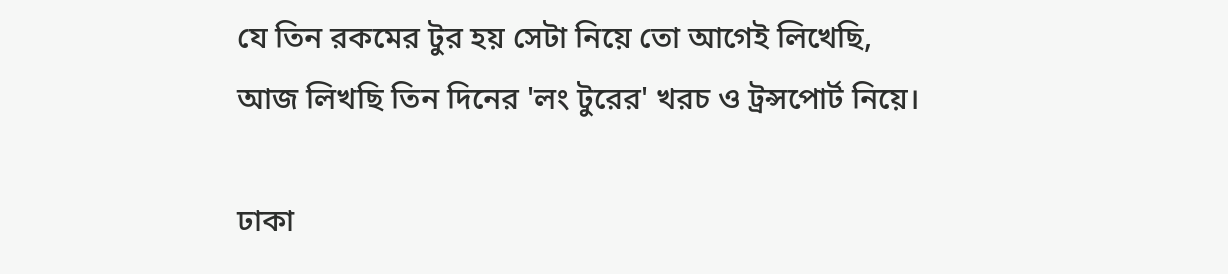যে তিন রকমের টুর হয় সেটা নিয়ে তো আগেই লিখেছি, আজ লিখছি তিন দিনের 'লং টুরের' খরচ ও ট্রন্সপোর্ট নিয়ে।

ঢাকা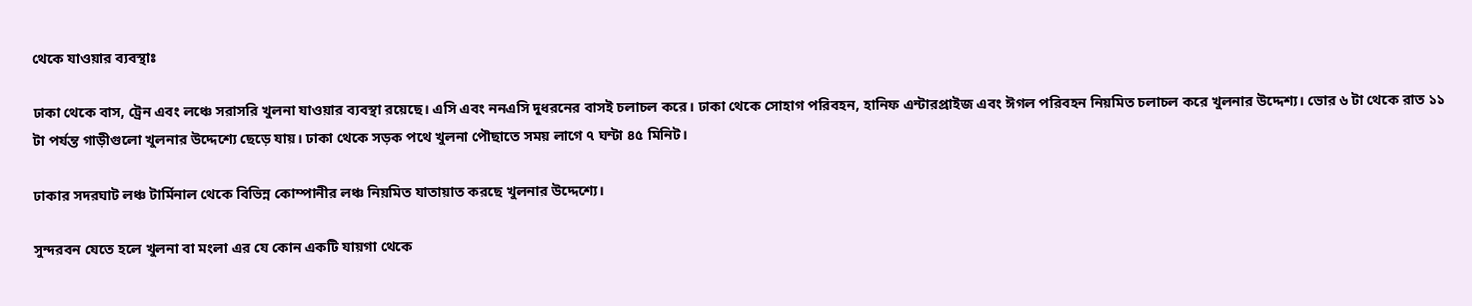থেকে যাওয়ার ব্যবস্থাঃ

ঢাকা থেকে বাস, ট্রেন এবং লঞ্চে সরাসরি খুলনা যাওয়ার ব্যবস্থা রয়েছে। এসি এবং ননএসি দুধরনের বাসই চলাচল করে। ঢাকা থেকে সোহাগ পরিবহন, হানিফ এন্টারপ্রাইজ এবং ঈগল পরিবহন নিয়মিত চলাচল করে খুলনার উদ্দেশ্য। ভোর ৬ টা থেকে রাত ১১ টা পর্যন্ত গাড়ীগুলো খুলনার উদ্দেশ্যে ছেড়ে যায়। ঢাকা থেকে সড়ক পথে খুলনা পৌছাতে সময় লাগে ৭ ঘন্টা ৪৫ মিনিট।

ঢাকার সদরঘাট লঞ্চ টার্মিনাল থেকে বিভিন্ন কোম্পানীর লঞ্চ নিয়মিত যাতায়াত করছে খুলনার উদ্দেশ্যে।

সুন্দরবন যেতে হলে খুলনা বা মংলা এর যে কোন একটি যায়গা থেকে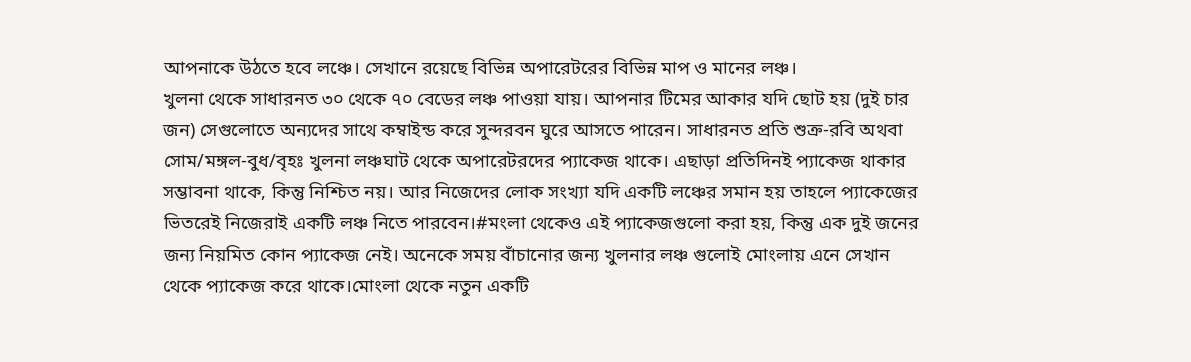আপনাকে উঠতে হবে লঞ্চে। সেখানে রয়েছে বিভিন্ন অপারেটরের বিভিন্ন মাপ ও মানের লঞ্চ।
খুলনা থেকে সাধারনত ৩০ থেকে ৭০ বেডের লঞ্চ পাওয়া যায়। আপনার টিমের আকার যদি ছোট হয় (দুই চার জন) সেগুলোতে অন্যদের সাথে কম্বাইন্ড করে সুন্দরবন ঘুরে আসতে পারেন। সাধারনত প্রতি শুক্র-রবি অথবা সোম/মঙ্গল-বুধ/বৃহঃ খুলনা লঞ্চঘাট থেকে অপারেটরদের প্যাকেজ থাকে। এছাড়া প্রতিদিনই প্যাকেজ থাকার সম্ভাবনা থাকে, কিন্তু নিশ্চিত নয়। আর নিজেদের লোক সংখ্যা যদি একটি লঞ্চের সমান হয় তাহলে প্যাকেজের ভিতরেই নিজেরাই একটি লঞ্চ নিতে পারবেন।#মংলা থেকেও এই প্যাকেজগুলো করা হয়, কিন্তু এক দুই জনের জন্য নিয়মিত কোন প্যাকেজ নেই। অনেকে সময় বাঁচানোর জন্য খুলনার লঞ্চ গুলোই মোংলায় এনে সেখান থেকে প্যাকেজ করে থাকে।মোংলা থেকে নতুন একটি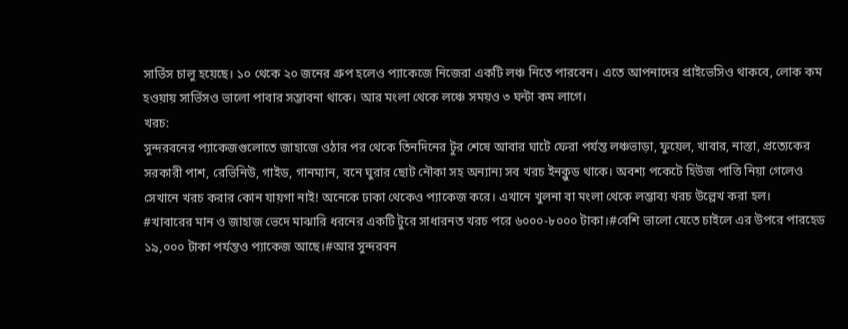সার্ভিস চালু হয়েছে। ১০ থেকে ২০ জনের গ্রুপ হলেও প্যাকেজে নিজেরা একটি লঞ্চ নিতে পারবেন। এতে আপনাদের প্রাইভেসিও থাকবে, লোক কম হওয়ায় সার্ভিসও ভালো পাবার সম্ভাবনা থাকে। আর মংলা থেকে লঞ্চে সময়ও ৩ ঘন্টা কম লাগে।
খরচ:
সুন্দরবনের প্যাকেজগুলোতে জাহাজে ওঠার পর থেকে তিনদিনের টুর শেষে আবার ঘাটে ফেরা পর্যন্ত লঞ্চভাড়া, ফুয়েল, খাবার, নাস্তা, প্রত্যেকের সরকারী পাশ, রেভিনিউ, গাইড, গানম্যান, বনে ঘুরার ছোট নৌকা সহ অন্যান্য সব খরচ ইনক্লুড থাকে। অবশ্য পকেটে হিউজ পাত্তি নিয়া গেলেও সেখানে খরচ করার কোন যায়গা নাই! অনেকে ঢাকা থেকেও প্যাকেজ করে। এখানে খুলনা বা মংলা থেকে লম্ভাব্য খরচ উল্লেখ করা হল।
#খাবারের মান ও জাহাজ ভেদে মাঝারি ধরনের একটি টুরে সাধারনত খরচ পরে ৬০০০-৮০০০ টাকা।#বেশি ভালো যেতে চাইলে এর উপরে পারহেড ১৯,০০০ টাকা পর্যন্তও প্যাকেজ আছে।#আর সুন্দরবন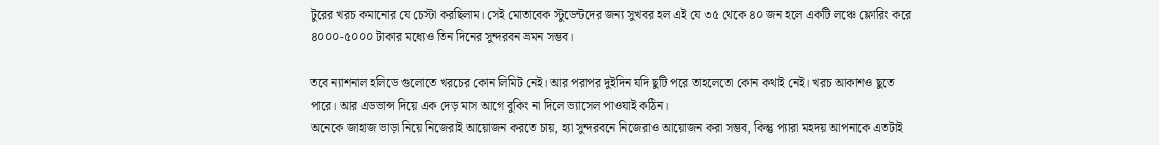টুরের খরচ কমানোর যে চেস্টা করছিলাম। সেই মোতাবেক স্টুডেন্টদের জন্য সুখবর হল এই যে ৩৫ থেকে ৪০ জন হলে একটি লঞ্চে ফ্লোরিং করে ৪০০০-৫০০০ টাকার মধ্যেও তিন দিনের সুন্দরবন ভ্রমন সম্ভব।

তবে ন্যাশনাল হলিডে গুলোতে খরচের কোন লিমিট নেই। আর পরাপর দুইদিন যদি ছুটি পরে তাহলেতো কোন কথাই নেই। খরচ আকাশও ছুতে পারে। আর এডভান্স দিয়ে এক দেড় মাস আগে বুকিং না দিলে ভ্যাসেল পাওযাই কঠিন।
অনেকে জাহাজ ভাড়া নিয়ে নিজেরাই আয়োজন করতে চায়, হ্যা সুন্দরবনে নিজেরাও আয়োজন করা সম্ভব, কিন্তু প্যারা মহদয় আপনাকে এতটাই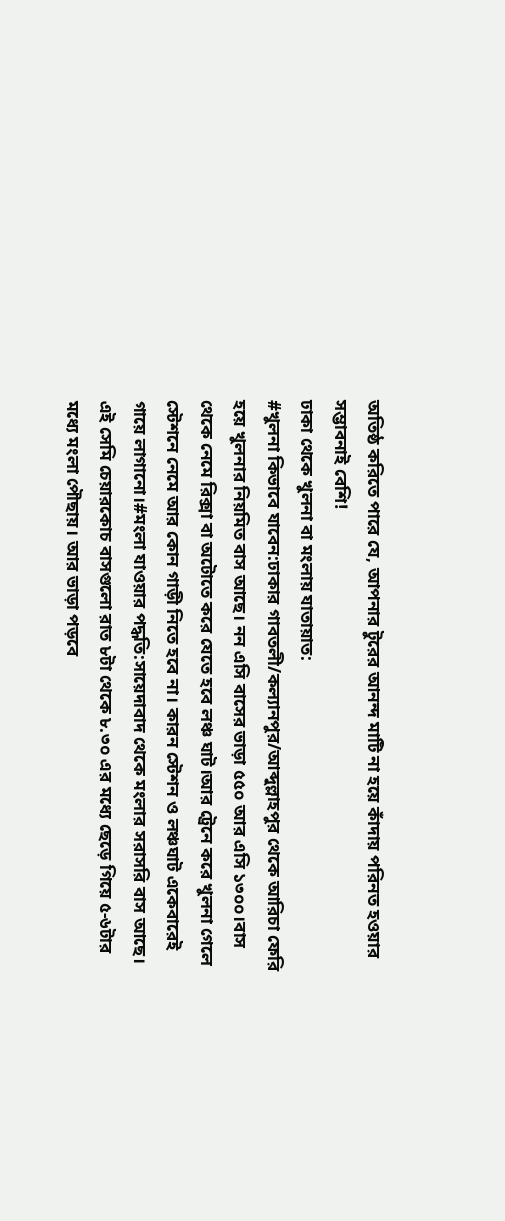অতিষ্ঠ করিতে পারে যে, আপনার টুরের আনন্দ মাটি না হয়ে কাঁদায় পরিনত হওয়ার সম্ভাবনাই বেশি!
ঢাকা থেকে খুলনা বা মংলায় যাতায়াত:
#খুলনা কিভাবে যাবেন:ঢাকার গাবতলী/কল্যানপুর/আব্দুল্লাহপুর থেকে আরিচা ফেরি হয়ে খুলনার নিয়মিত বাস আছে। নন এসি বাসের ভাড়া ৫৫০ আর এসি ১৩০০।বাস থেকে নেমে রিক্সা বা অটোতে করে যেতে হবে লঞ্চ ঘাট।আর ট্রেনে করে খুলনা গেলে স্টেশনে নেমে আর কোন গাড়ী নিতে হবে না। কারন স্টেশন ও লঞ্চঘাট একেবারেই গায়ে লাগানো।#মংলা যাওয়ার পদ্ধতি:সায়েদাবাদ থেকে মংলার সরাসরি বাস আছে। এই সেমি চেয়ারকোচ বাসগুলো রাত ৮টা থেকে ৮.৩০ এর মধ্যে ছেড়ে গিয়ে ৫-৬টার মধ্যে মংলা পৌছায়। আর ভাড়া পড়বে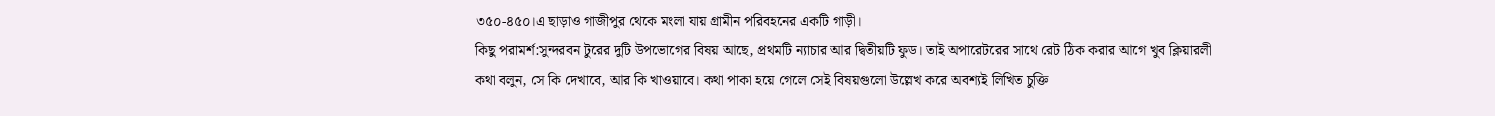৩৫০-৪৫০।এ ছাড়াও গাজীপুর থেকে মংলা যায় গ্রামীন পরিবহনের একটি গাড়ী।
কিছু পরামর্শ:সুন্দরবন টুরের দুটি উপভোগের বিষয় আছে, প্রথমটি ন্যাচার আর দ্বিতীয়টি ফুড। তাই অপারেটরের সাথে রেট ঠিক করার আগে খুব ক্লিয়ারলী কথা বলুন, সে কি দেখাবে, আর কি খাওয়াবে। কথা পাকা হয়ে গেলে সেই বিষয়গুলো উল্লেখ করে অবশ্যই লিখিত চুক্তি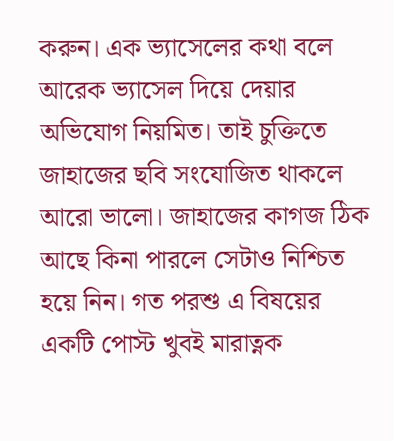করুন। এক ভ্যাসেলের কথা বলে আরেক ভ্যাসেল দিয়ে দেয়ার অভিযোগ নিয়মিত। তাই চুক্তিতে জাহাজের ছবি সংযোজিত থাকলে আরো ভালো। জাহাজের কাগজ ঠিক আছে কিনা পারলে সেটাও নিশ্চিত হয়ে নিন। গত পরশু এ বিষয়ের একটি পোস্ট খুবই মারাত্নক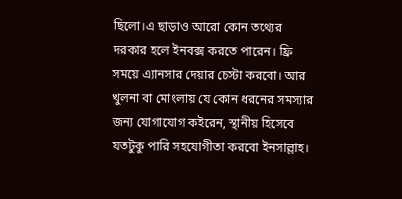ছিলো।এ ছাড়াও আরো কোন তথ্যের দরকার হলে ইনবক্স করতে পারেন। ফ্রি সময়ে এ্যানসার দেয়ার চেস্টা করবো। আর খুলনা বা মোংলায় যে কোন ধরনের সমস্যার জন্য যোগাযোগ কইরেন, স্থানীয় হিসেবে যতটুকু পারি সহযোগীতা করবো ইনসাল্লাহ।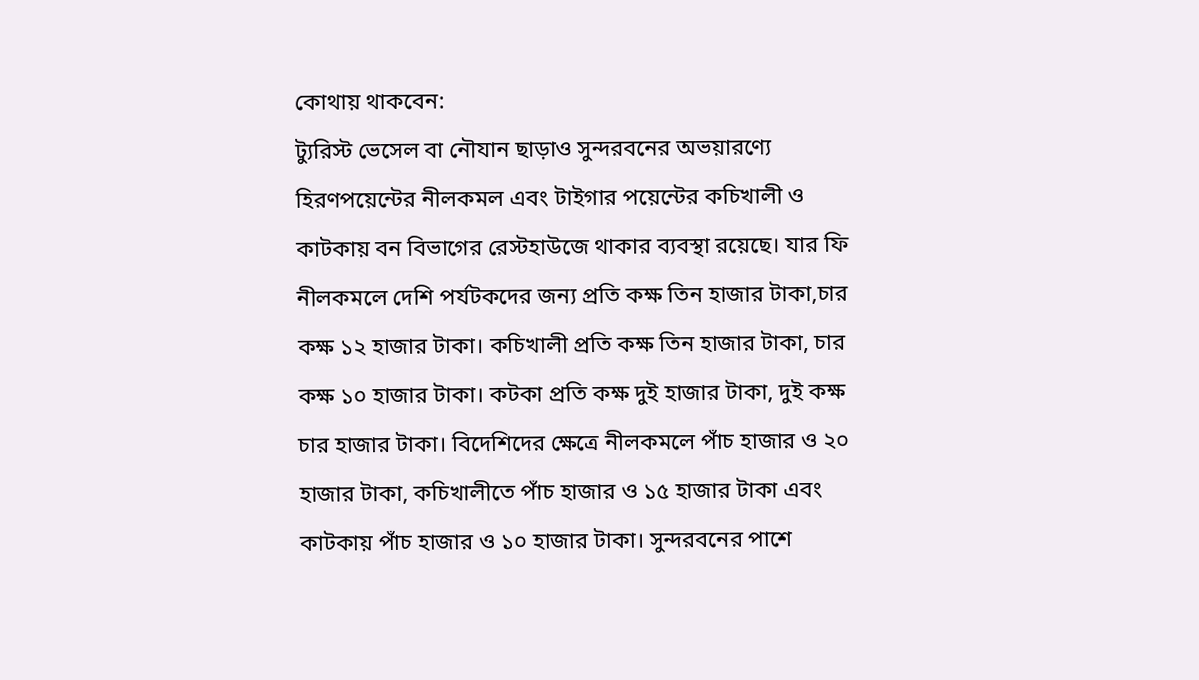কোথায় থাকবেন:
ট্যুরিস্ট ভেসেল বা নৌযান ছাড়াও সুন্দরবনের অভয়ারণ্যে হিরণপয়েন্টের নীলকমল এবং টাইগার পয়েন্টের কচিখালী ও কাটকায় বন বিভাগের রেস্টহাউজে থাকার ব্যবস্থা রয়েছে। যার ফি নীলকমলে দেশি পর্যটকদের জন্য প্রতি কক্ষ তিন হাজার টাকা,চার কক্ষ ১২ হাজার টাকা। কচিখালী প্রতি কক্ষ তিন হাজার টাকা, চার কক্ষ ১০ হাজার টাকা। কটকা প্রতি কক্ষ দুই হাজার টাকা, দুই কক্ষ চার হাজার টাকা। বিদেশিদের ক্ষেত্রে নীলকমলে পাঁচ হাজার ও ২০ হাজার টাকা, কচিখালীতে পাঁচ হাজার ও ১৫ হাজার টাকা এবং কাটকায় পাঁচ হাজার ও ১০ হাজার টাকা। সুন্দরবনের পাশে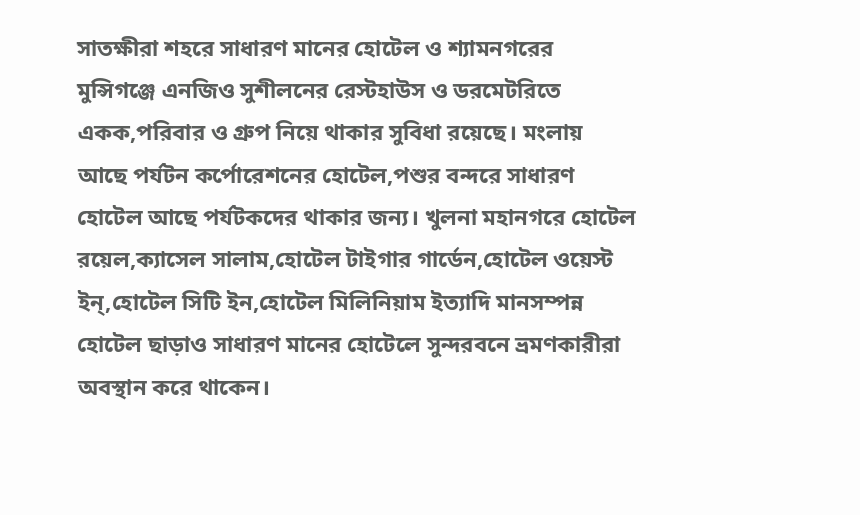সাতক্ষীরা শহরে সাধারণ মানের হোটেল ও শ্যামনগরের মুন্সিগঞ্জে এনজিও সুশীলনের রেস্টহাউস ও ডরমেটরিতে একক,পরিবার ও গ্রুপ নিয়ে থাকার সুবিধা রয়েছে। মংলায় আছে পর্যটন কর্পোরেশনের হোটেল,পশুর বন্দরে সাধারণ হোটেল আছে পর্যটকদের থাকার জন্য। খুলনা মহানগরে হোটেল রয়েল,ক্যাসেল সালাম,হোটেল টাইগার গার্ডেন,হোটেল ওয়েস্ট ইন্,হোটেল সিটি ইন,হোটেল মিলিনিয়াম ইত্যাদি মানসম্পন্ন হোটেল ছাড়াও সাধারণ মানের হোটেলে সুন্দরবনে ভ্রমণকারীরা অবস্থান করে থাকেন।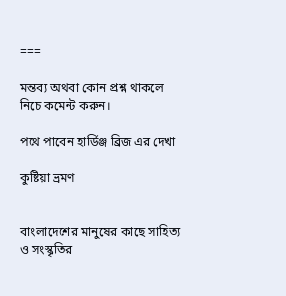===

মন্তব্য অথবা কোন প্রশ্ন থাকলে নিচে কমেন্ট করুন।

পথে পাবেন হার্ডিঞ্জ ব্রিজ এর দেখা

কুষ্টিয়া ভ্রমণ


বাংলাদেশের মানুষের কাছে সাহিত্য ও সংস্কৃতির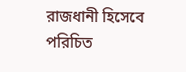রাজধানী হিসেবে পরিচিত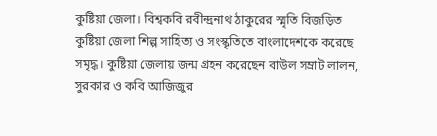কুষ্টিয়া জেলা। বিশ্বকবি রবীন্দ্রনাথ ঠাকুরের স্মৃতি বিজড়িত কুষ্টিয়া জেলা শিল্প সাহিত্য ও সংস্কৃতিতে বাংলাদেশকে করেছে সমৃদ্ধ। কুষ্টিয়া জেলায় জন্ম গ্রহন করেছেন বাউল সম্রাট লালন, সুরকার ও কবি আজিজুর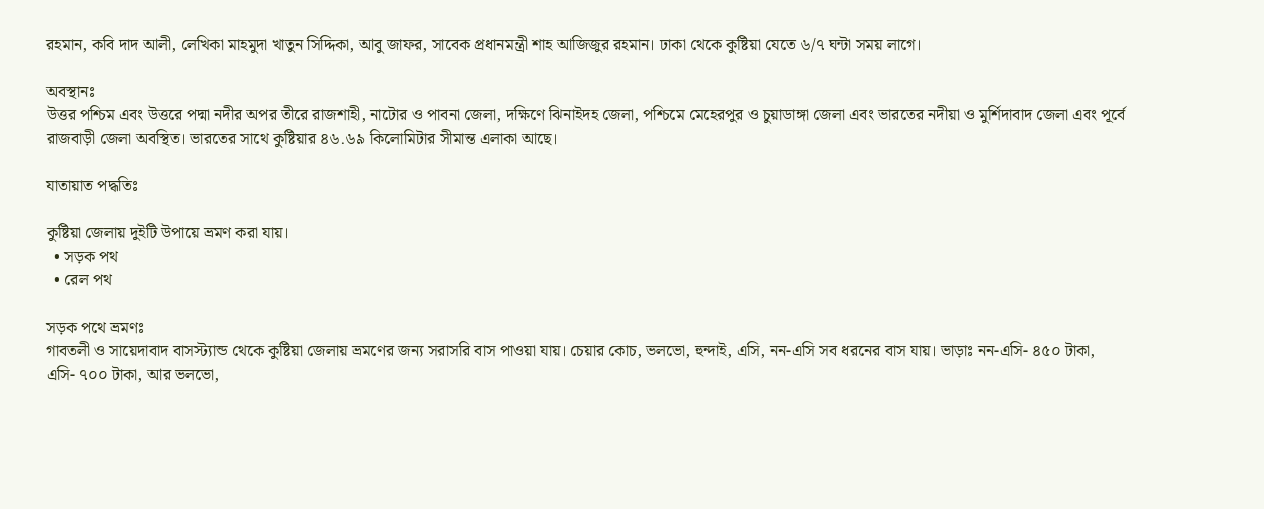রহমান, কবি দাদ আলী, লেখিকা মাহমুদা খাতুন সিদ্দিকা, আবু জাফর, সাবেক প্রধানমন্ত্রী শাহ আজিজুর রহমান। ঢাকা থেকে কুষ্টিয়া যেতে ৬/৭ ঘন্টা সময় লাগে।

অবস্থানঃ
উত্তর পশ্চিম এবং উত্তরে পদ্মা নদীর অপর তীরে রাজশাহী, নাটোর ও পাবনা জেলা, দক্ষিণে ঝিনাইদহ জেলা, পশ্চিমে মেহেরপুর ও চুয়াডাঙ্গা জেলা এবং ভারতের নদীয়া ও মুর্শিদাবাদ জেলা এবং পূর্বে রাজবাড়ী জেলা অবস্থিত। ভারতের সাথে কুষ্টিয়ার ৪৬.৬৯ কিলোমিটার সীমান্ত এলাকা আছে।

যাতায়াত পদ্ধতিঃ

কুষ্টিয়া জেলায় দুইটি উপায়ে ভ্রমণ করা যায়।
  • সড়ক পথ
  • রেল পথ

সড়ক পথে ভ্রমণঃ
গাবতলী ও সায়েদাবাদ বাসস্ট্যান্ড থেকে কুষ্টিয়া জেলায় ভ্রমণের জন্য সরাসরি বাস পাওয়া যায়। চেয়ার কোচ, ভলভো, হুন্দাই, এসি, নন-এসি সব ধরনের বাস যায়। ভাড়াঃ নন-এসি- ৪৫০ টাকা, এসি- ৭০০ টাকা, আর ভলভো,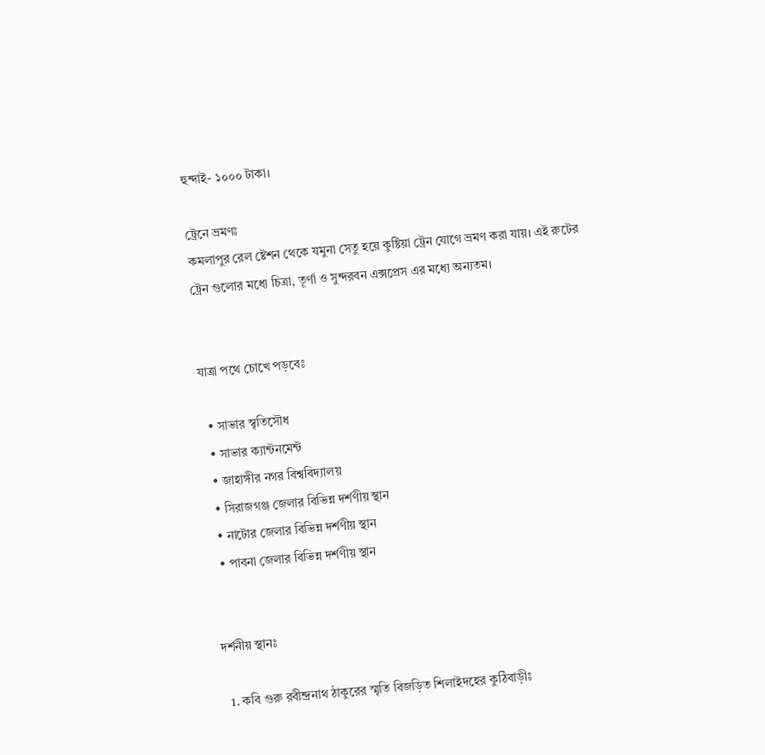হুন্দাই- ১০০০ টাকা।

ট্রেনে ভ্রমণঃ
কমলাপুর রেল ষ্টেশন থেকে যমুনা সেতু হয়ে কুষ্টিয়া ট্রেন যোগে ভ্রমণ করা যায়। এই রুটের ট্রেন গুলোর মধ্যে চিত্রা, তূর্ণা ও সুন্দরবন এক্সপ্রেস এর মধ্যে অন্যতম।


যাত্রা পথে চোখে পড়বেঃ

  • সাভার স্বৃতিসৌধ
  • সাভার ক্যান্টনমেন্ট
  • জাহাঙ্গীর নগর বিশ্ববিদ্যালয়
  • সিরাজগঞ্জ জেলার বিভিন্ন দর্শণীয় স্থান
  • নাটোর জেলার বিভিন্ন দর্শণীয় স্থান
  • পাবনা জেলার বিভিন্ন দর্শণীয় স্থান


দর্শনীয় স্থানঃ

  1. কবি গুরু রবীন্দ্রনাথ ঠাকুরের স্মৃতি বিজড়িত শিলাইদহের কুঠিবাড়ীঃ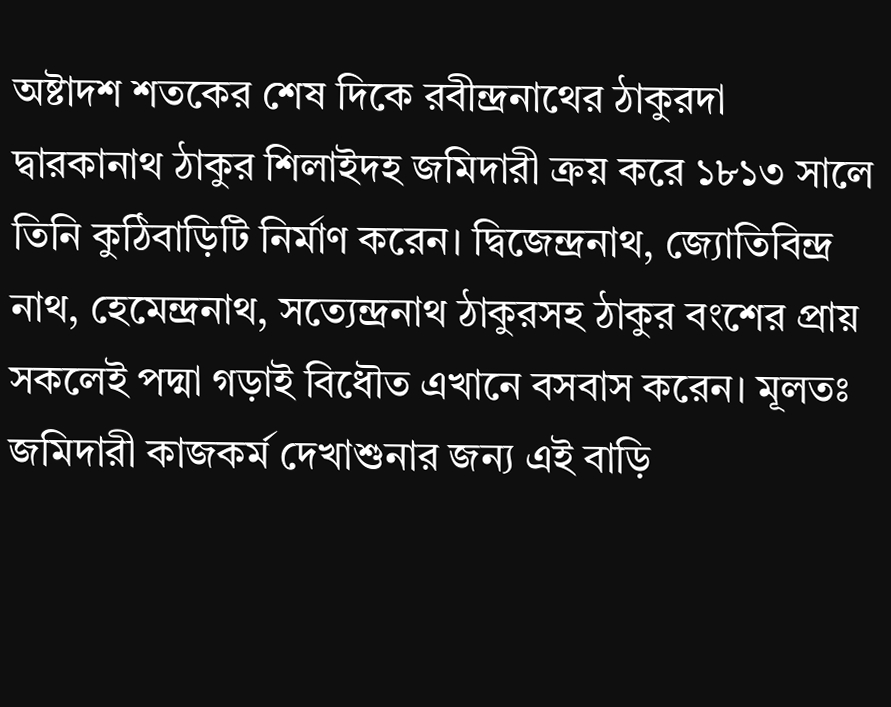অষ্টাদশ শতকের শেষ দিকে রবীন্দ্রনাথের ঠাকুরদা দ্বারকানাথ ঠাকুর শিলাইদহ জমিদারী ক্রয় করে ১৮১৩ সালে তিনি কুঠিবাড়িটি নির্মাণ করেন। দ্বিজেন্দ্রনাথ, জ্যোতিবিন্দ্র নাথ, হেমেন্দ্রনাথ, সত্যেন্দ্রনাথ ঠাকুরসহ ঠাকুর বংশের প্রায় সকলেই পদ্মা গড়াই বিধৌত এখানে বসবাস করেন। মূলতঃ জমিদারী কাজকর্ম দেখাশুনার জন্য এই বাড়ি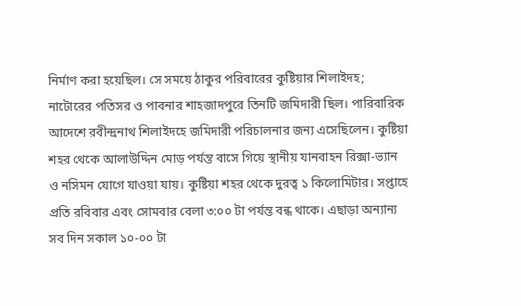নির্মাণ করা হয়েছিল। সে সময়ে ঠাকুর পরিবারের কুষ্টিয়ার শিলাইদহ; নাটোরের পতিসর ও পাবনার শাহজাদপুরে তিনটি জমিদারী ছিল। পারিবারিক আদেশে রবীন্দ্রনাথ শিলাইদহে জমিদারী পরিচালনার জন্য এসেছিলেন। কুষ্টিয়া শহর থেকে আলাউদ্দিন মোড় পর্যন্ত বাসে গিয়ে স্থানীয় যানবাহন রিক্সা-ভ্যান ও নসিমন যোগে যাওয়া যায়। কুষ্টিয়া শহর থেকে দুরত্ব ১ কিলোমিটার। সপ্তাহে প্রতি রবিবার এবং সোমবার বেলা ৩:০০ টা পর্যন্ত বন্ধ থাকে। এছাড়া অন্যান্য সব দিন সকাল ১০-০০ টা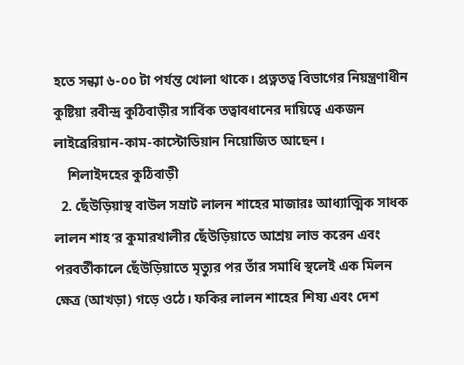হতে সন্ধ্যা ৬-০০ টা পর্যন্ত খোলা থাকে। প্রত্নতত্ব বিভাগের নিয়ন্ত্রণাধীন কুষ্টিয়া রবীন্দ্র কুঠিবাড়ীর সার্বিক তত্বাবধানের দায়িত্বে একজন লাইব্রেরিয়ান-কাম-কাস্টোডিয়ান নিয়োজিত আছেন।
    শিলাইদহের কুঠিবাড়ী
  2. ছেঁউড়িয়াস্থ বাউল সম্রাট লালন শাহের মাজারঃ আধ্যাত্মিক সাধক লালন শাহ’র কুমারখালীর ছেঁউড়িয়াতে আশ্রয় লাভ করেন এবং পরবর্তীকালে ছেঁউড়িয়াতে মৃত্যুর পর তাঁর সমাধি স্থলেই এক মিলন ক্ষেত্র (আখড়া) গড়ে ওঠে। ফকির লালন শাহের শিষ্য এবং দেশ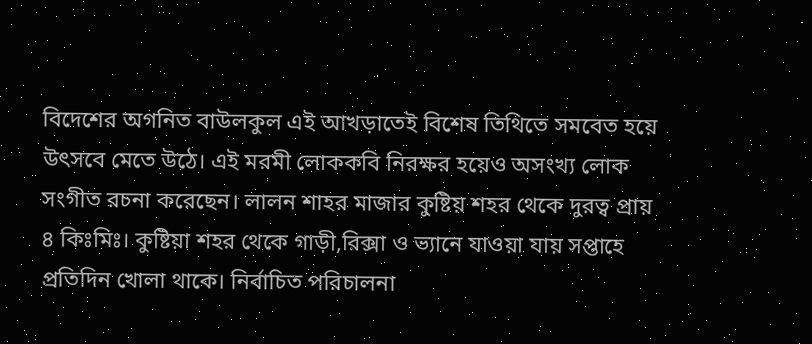বিদেশের অগনিত বাউলকুল এই আখড়াতেই বিশেষ তিথিতে সমবেত হয়ে উৎসবে মেতে উঠে। এই মরমী লোককবি নিরক্ষর হয়েও অসংখ্য লোক সংগীত রচনা করেছেন। লালন শাহর মাজার কুষ্টিয় শহর থেকে দুরত্ব প্রায় ৪ কিঃমিঃ। কুষ্টিয়া শহর থেকে গাড়ী,রিক্সা ও ভ্যানে যাওয়া যায় সপ্তাহে প্রতিদিন খোলা থাকে। নির্বাচিত পরিচালনা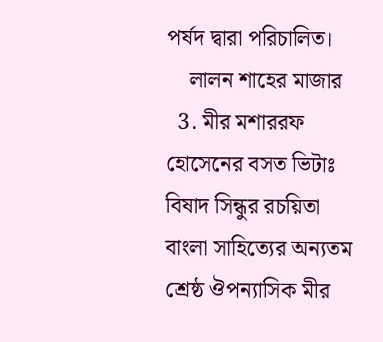পর্ষদ দ্বারা পরিচালিত।
    লালন শাহের মাজার
  3. মীর মশাররফ হোসেনের বসত ভিটাঃ বিষাদ সিন্ধুর রচয়িতা বাংলা সাহিত্যের অন্যতম শ্রেষ্ঠ ঔপন্যাসিক মীর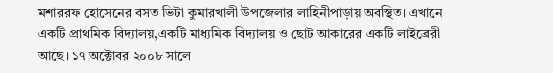মশাররফ হোসেনের বসত ভিটা কুমারখালী উপজেলার লাহিনীপাড়ায় অবস্থিত। এখানে একটি প্রাথমিক বিদ্যালয়,একটি মাধ্যমিক বিদ্যালয় ও ছোট আকারের একটি লাইব্রেরী আছে। ১৭ অক্টোবর ২০০৮ সালে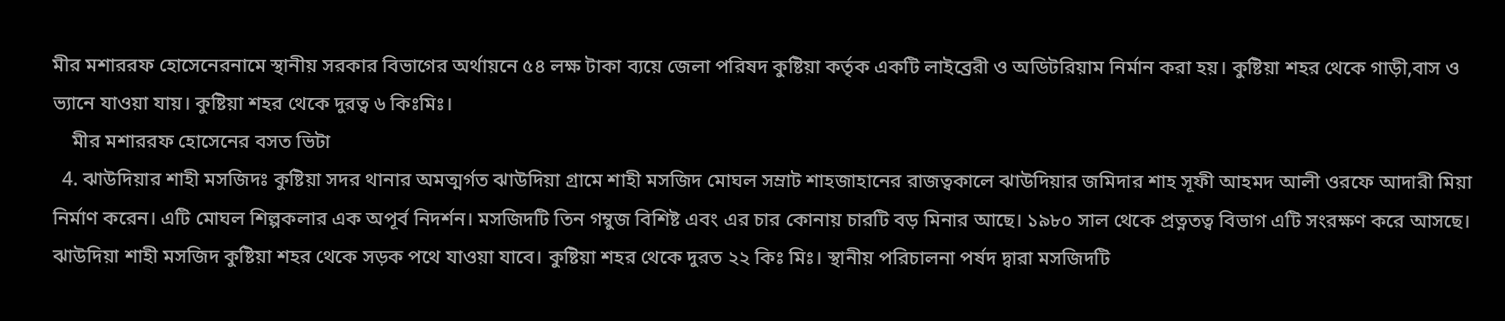মীর মশাররফ হোসেনেরনামে স্থানীয় সরকার বিভাগের অর্থায়নে ৫৪ লক্ষ টাকা ব্যয়ে জেলা পরিষদ কুষ্টিয়া কর্তৃক একটি লাইব্রেরী ও অডিটরিয়াম নির্মান করা হয়। কুষ্টিয়া শহর থেকে গাড়ী,বাস ও ভ্যানে যাওয়া যায়। কুষ্টিয়া শহর থেকে দুরত্ব ৬ কিঃমিঃ।
    মীর মশাররফ হোসেনের বসত ভিটা
  4. ঝাউদিয়ার শাহী মসজিদঃ কুষ্টিয়া সদর থানার অমত্মর্গত ঝাউদিয়া গ্রামে শাহী মসজিদ মোঘল সম্রাট শাহজাহানের রাজত্বকালে ঝাউদিয়ার জমিদার শাহ সূফী আহমদ আলী ওরফে আদারী মিয়া নির্মাণ করেন। এটি মোঘল শিল্পকলার এক অপূর্ব নিদর্শন। মসজিদটি তিন গম্বুজ বিশিষ্ট এবং এর চার কোনায় চারটি বড় মিনার আছে। ১৯৮০ সাল থেকে প্রত্নতত্ব বিভাগ এটি সংরক্ষণ করে আসছে। ঝাউদিয়া শাহী মসজিদ কুষ্টিয়া শহর থেকে সড়ক পথে যাওয়া যাবে। কুষ্টিয়া শহর থেকে দুরত ২২ কিঃ মিঃ। স্থানীয় পরিচালনা পর্ষদ দ্বারা মসজিদটি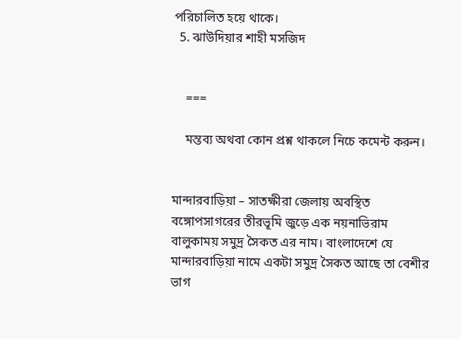পরিচালিত হয়ে থাকে।
  5. ঝাউদিয়ার শাহী মসজিদ


    ===

    মন্তব্য অথবা কোন প্রশ্ন থাকলে নিচে কমেন্ট করুন।


মান্দারবাড়িয়া – সাতক্ষীরা জেলায় অবস্থিত বঙ্গোপসাগরের তীরভূমি জুড়ে এক নয়নাভিরাম বালুকাময় সমুদ্র সৈকত এর নাম। বাংলাদেশে যে মান্দারবাড়িয়া নামে একটা সমুদ্র সৈকত আছে তা বেশীর ভাগ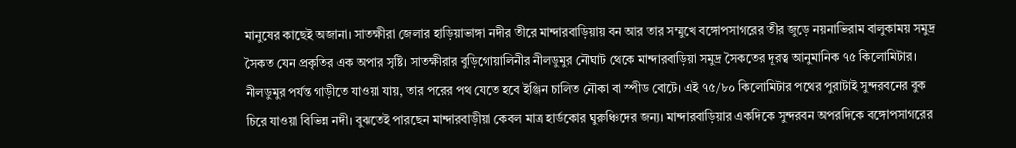মানুষের কাছেই অজানা। সাতক্ষীরা জেলার হাড়িয়াভাঙ্গা নদীর তীরে মান্দারবাড়িয়ায় বন আর তার সম্মুখে বঙ্গোপসাগরের তীর জুড়ে নয়নাভিরাম বালুকাময় সমুদ্র সৈকত যেন প্রকৃতির এক অপার সৃষ্টি। সাতক্ষীরার বুড়িগোয়ালিনীর নীলডুমুর নৌঘাট থেকে মান্দারবাড়িয়া সমুদ্র সৈকতের দূরত্ব আনুমানিক ৭৫ কিলোমিটার। নীলডুমুর পর্যন্ত গাড়ীতে যাওয়া যায়, তার পরের পথ যেতে হবে ইঞ্জিন চালিত নৌকা বা স্পীড বোটে। এই ৭৫/৮০ কিলোমিটার পথের পুরাটাই সুন্দরবনের বুক চিরে যাওয়া বিভিন্ন নদী। বুঝতেই পারছেন মান্দারবাড়ীয়া কেবল মাত্র হার্ডকোর ঘুরুঞ্চিদের জন্য। মান্দারবাড়িয়ার একদিকে সুন্দরবন অপরদিকে বঙ্গোপসাগরের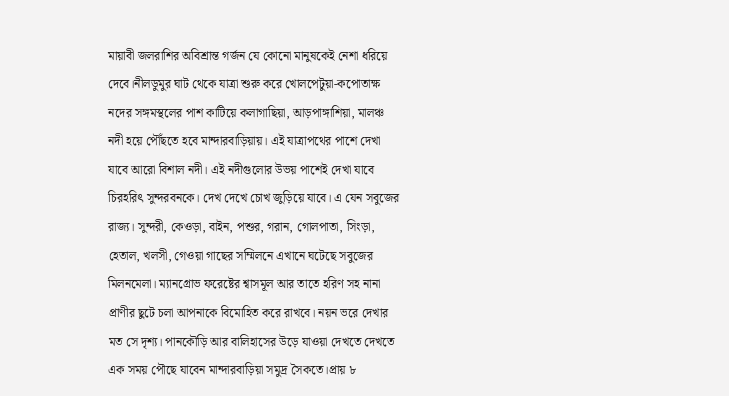মায়াবী জলরাশির অবিশ্রান্ত গর্জন যে কোনো মানুষকেই নেশা ধরিয়ে দেবে।নীলডুমুর ঘাট থেকে যাত্রা শুরু করে খোলপেটুয়া-কপোতাক্ষ নদের সঙ্গমস্থলের পাশ কাটিয়ে কলাগাছিয়া, আড়পাঙ্গাশিয়া, মালঞ্চ নদী হয়ে পৌঁছতে হবে মান্দারবাড়িয়ায়। এই যাত্রাপথের পাশে দেখা যাবে আরো বিশাল নদী। এই নদীগুলোর উভয় পাশেই দেখা যাবে চিরহরিৎ সুন্দরবনকে। দেখ দেখে চোখ জুড়িয়ে যাবে। এ যেন সবুজের রাজ্য। সুন্দরী, কেওড়া, বাইন, পশুর, গরান, গোলপাতা, সিংড়া, হেতাল, খলসী, গেওয়া গাছের সম্মিলনে এখানে ঘটেছে সবুজের মিলনমেলা। ম্যানগ্রোভ ফরেষ্টের শ্বাসমূল আর তাতে হরিণ সহ নানা প্রাণীর ছুটে চলা আপনাকে বিমোহিত করে রাখবে। নয়ন ভরে দেখার মত সে দৃশ্য। পানকৌড়ি আর বালিহাসের উড়ে যাওয়া দেখতে দেখতে এক সময় পৌছে যাবেন মান্দারবাড়িয়া সমুদ্র সৈকতে।প্রায় ৮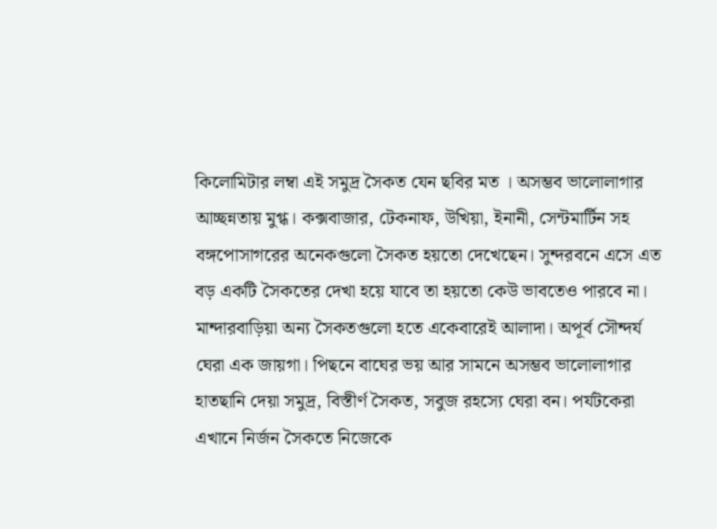কিলোমিটার লম্বা এই সমুদ্র সৈকত যেন ছবির মত । অসম্ভব ভালোলাগার আচ্ছন্নতায় মুগ্ধ। কক্সবাজার, টেকনাফ, উখিয়া, ইনানী, সেন্টমার্টিন সহ বঙ্গপোসাগরের অনেকগুলো সৈকত হয়তো দেখেছেন। সুন্দরবনে এসে এত বড় একটি সৈকতের দেখা হয়ে যাবে তা হয়তো কেউ ভাবতেও পারবে না। মান্দারবাড়িয়া অন্য সৈকতগুলো হতে একেবারেই আলাদা। অপূর্ব সৌন্দর্য ঘেরা এক জায়গা। পিছনে বাঘের ভয় আর সামনে অসম্ভব ভালোলাগার হাতছানি দেয়া সমুদ্র, বিস্তীর্ণ সৈকত, সবুজ রহস্যে ঘেরা বন। পর্যটকেরা এখানে নির্জন সৈকতে নিজেকে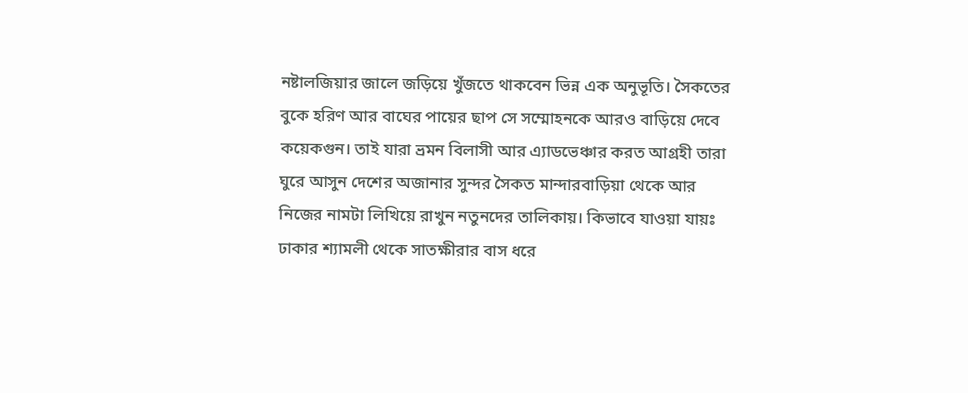নষ্টালজিয়ার জালে জড়িয়ে খুঁজতে থাকবেন ভিন্ন এক অনুভূতি। সৈকতের বুকে হরিণ আর বাঘের পায়ের ছাপ সে সম্মোহনকে আরও বাড়িয়ে দেবে কয়েকগুন। তাই যারা ভ্রমন বিলাসী আর এ্যাডভেঞ্চার করত আগ্রহী তারা ঘুরে আসুন দেশের অজানার সুন্দর সৈকত মান্দারবাড়িয়া থেকে আর নিজের নামটা লিখিয়ে রাখুন নতুনদের তালিকায়। কিভাবে যাওয়া যায়ঃ ঢাকার শ্যামলী থেকে সাতক্ষীরার বাস ধরে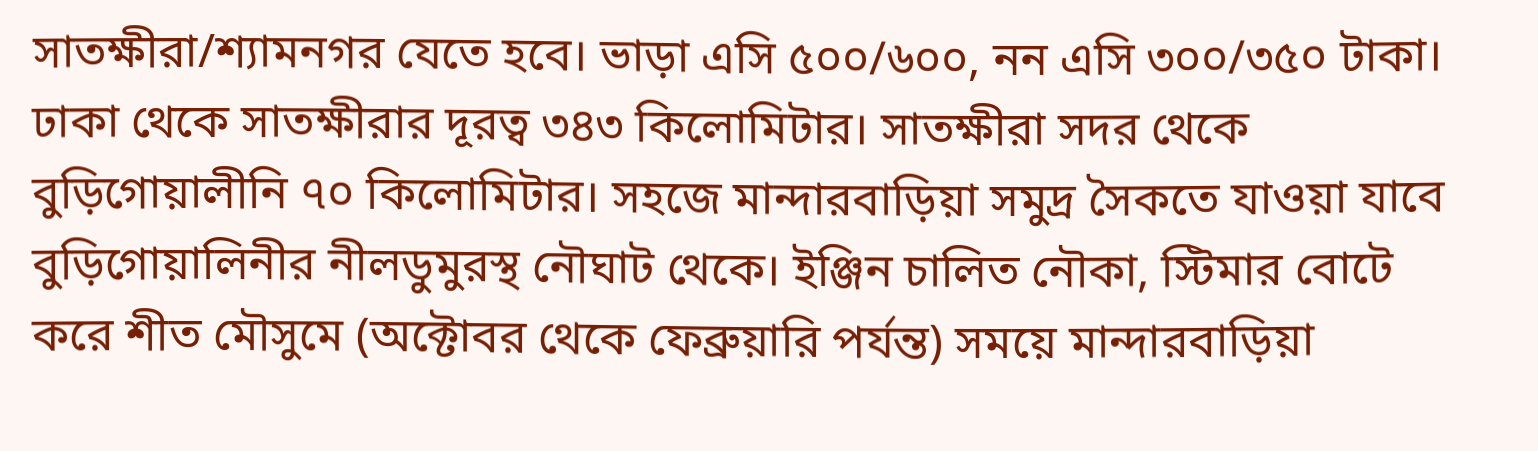সাতক্ষীরা/শ্যামনগর যেতে হবে। ভাড়া এসি ৫০০/৬০০, নন এসি ৩০০/৩৫০ টাকা। ঢাকা থেকে সাতক্ষীরার দূরত্ব ৩৪৩ কিলোমিটার। সাতক্ষীরা সদর থেকে বুড়িগোয়ালীনি ৭০ কিলোমিটার। সহজে মান্দারবাড়িয়া সমুদ্র সৈকতে যাওয়া যাবে বুড়িগোয়ালিনীর নীলডুমুরস্থ নৌঘাট থেকে। ইঞ্জিন চালিত নৌকা, স্টিমার বোটে করে শীত মৌসুমে (অক্টোবর থেকে ফেব্রুয়ারি পর্যন্ত) সময়ে মান্দারবাড়িয়া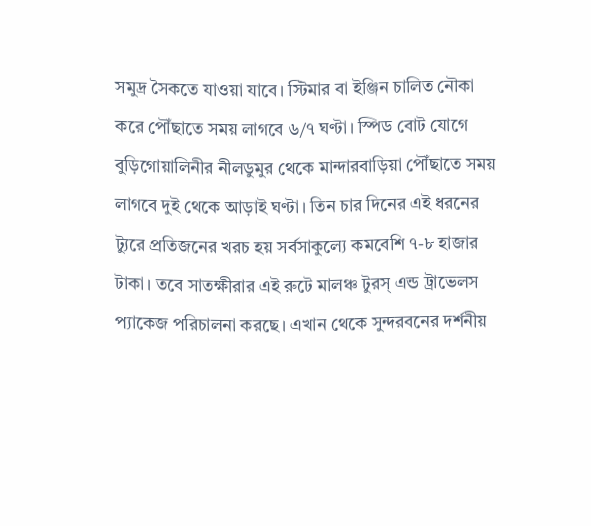সমুদ্র সৈকতে যাওয়া যাবে। স্টিমার বা ইঞ্জিন চালিত নৌকা করে পৌঁছাতে সময় লাগবে ৬/৭ ঘণ্টা। স্পিড বোট যোগে বুড়িগোয়ালিনীর নীলডুমুর থেকে মান্দারবাড়িয়া পৌঁছাতে সময় লাগবে দুই থেকে আড়াই ঘণ্টা। তিন চার দিনের এই ধরনের ট্যুরে প্রতিজনের খরচ হয় সর্বসাকুল্যে কমবেশি ৭-৮ হাজার টাকা। তবে সাতক্ষীরার এই রুটে মালঞ্চ টুরস্ এন্ড ট্রাভেলস প্যাকেজ পরিচালনা করছে। এখান থেকে সুন্দরবনের দর্শনীয়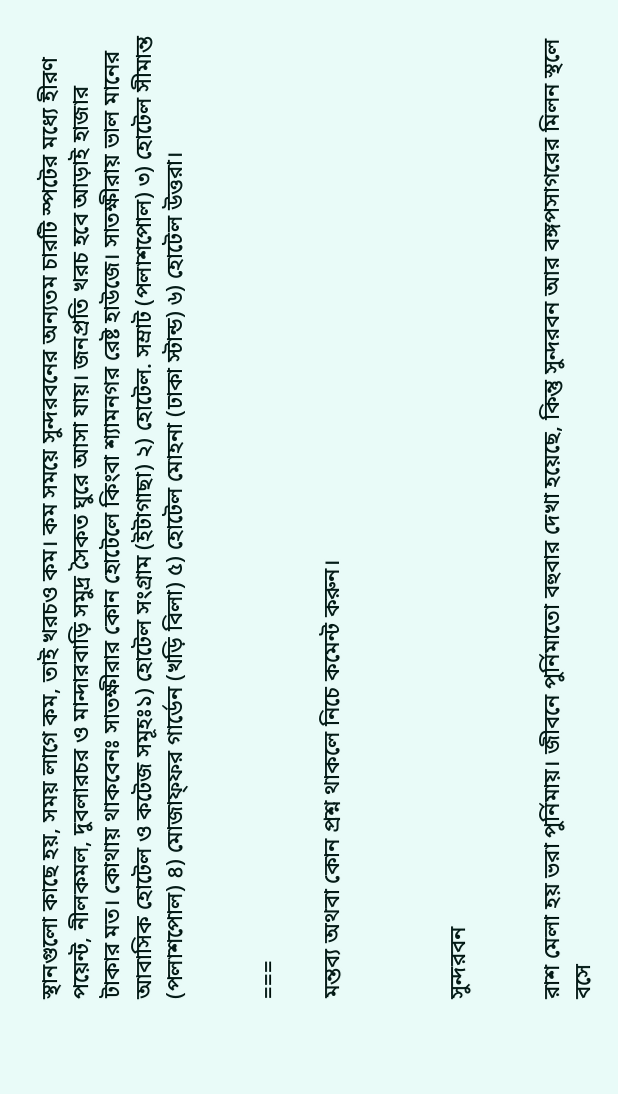স্থানগুলো কাছে হয়, সময় লাগে কম, তাই খরচও কম। কম সময়ে সুন্দরবনের অন্যতম চারটি স্পটের মধ্যে হীরণ পয়েন্ট, নীলকমল, দুবলারচর ও মান্দারবাড়ি সমুদ্র সৈকত ঘুরে আসা যায়। জনপ্রতি খরচ হবে আড়াই হাজার টাকার মত। কোথায় থাকবেনঃ সাতক্ষীরার কোন হোটেলে কিংবা শ্যামনগর রেষ্ট হাউজে। সাতক্ষীরায় ভাল মানের আবাসিক হোটেল ও কটেজ সমূহঃ১) হোটেল সংগ্রাম (ইটাগাছা) ২) হোটেল. সম্রাট (পলাশপোল) ৩) হোটেল সীমান্ত (পলাশপোল) ৪) মোজাফ্ফর গার্ডেন (খড়ি বিলা) ৫) হোটেল মোহনা (ঢাকা স্টান্ড) ৬) হোটেল উত্তরা।


===

মন্তব্য অথবা কোন প্রশ্ন থাকলে নিচে কমেন্ট করুন।



সুন্দরবন


রাশ মেলা হয় ভরা পুর্নিমায়। জীবনে পুর্নিমাতো বহুবার দেখা হয়েছে, কিন্তু সুন্দরবন আর বঙ্গপসাগরের মিলন স্থলে বসে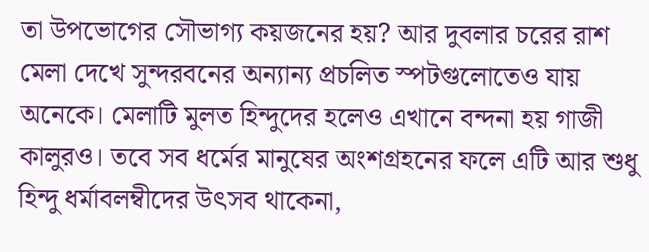তা উপভোগের সৌভাগ্য কয়জনের হয়? আর দুবলার চরের রাশ মেলা দেখে সুন্দরবনের অন্যান্য প্রচলিত স্পটগুলোতেও যায় অনেকে। মেলাটি মুলত হিন্দুদের হলেও এখানে বন্দনা হয় গাজী কালুরও। তবে সব ধর্মের মানুষের অংশগ্রহনের ফলে এটি আর শুধু হিন্দু ধর্মাবলম্বীদের উৎসব থাকেনা,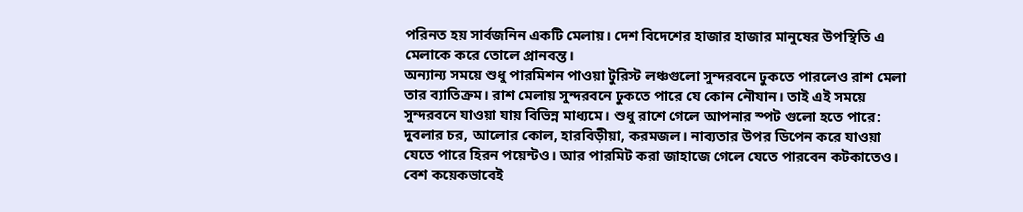পরিনত হয় সার্বজনিন একটি মেলায়। দেশ বিদেশের হাজার হাজার মানুষের উপস্থিতি এ মেলাকে করে তোলে প্রানবন্ত।
অন্যান্য সময়ে শুধু পারমিশন পাওয়া টুরিস্ট লঞ্চগুলো সুন্দরবনে ঢুকতে পারলেও রাশ মেলা তার ব্যাতিক্রম। রাশ মেলায় সুন্দরবনে ঢুকতে পারে যে কোন নৌযান। তাই এই সময়ে সুন্দরবনে যাওয়া যায় বিভিন্ন মাধ্যমে। শুধু রাশে গেলে আপনার স্পট গুলো হতে পারে: দুবলার চর, আলোর কোল, হারবিড়ীয়া, করমজল। নাব্যতার উপর ডিপেন করে যাওয়া যেতে পারে হিরন পয়েন্টও। আর পারমিট করা জাহাজে গেলে যেতে পারবেন কটকাতেও।
বেশ কয়েকভাবেই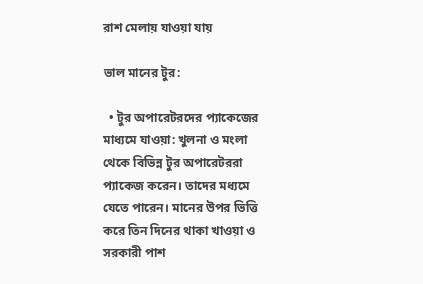রাশ মেলায় যাওয়া যায়

ভাল মানের টুর:

  • টুর অপারেটরদের প্যাকেজের মাধ্যমে যাওয়া: খুলনা ও মংলা থেকে বিভিন্ন টুর অপারেটররা প্যাকেজ করেন। তাদের মধ্যমে যেতে পারেন। মানের উপর ভিত্তি করে তিন দিনের থাকা খাওয়া ও সরকারী পাশ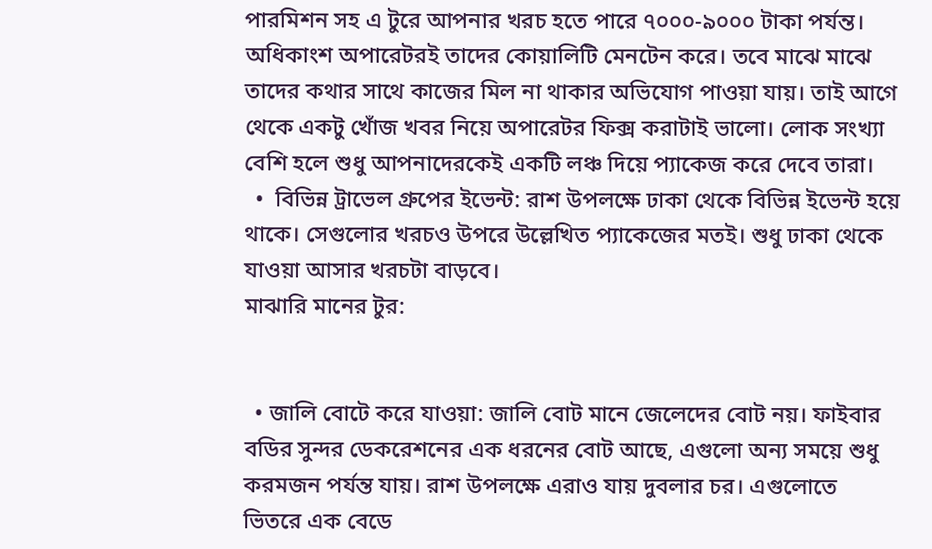পারমিশন সহ এ টুরে আপনার খরচ হতে পারে ৭০০০-৯০০০ টাকা পর্যন্ত। অধিকাংশ অপারেটরই তাদের কোয়ালিটি মেনটেন করে। তবে মাঝে মাঝে তাদের কথার সাথে কাজের মিল না থাকার অভিযোগ পাওয়া যায়। তাই আগে থেকে একটু খোঁজ খবর নিয়ে অপারেটর ফিক্স করাটাই ভালো। লোক সংখ্যা বেশি হলে শুধু আপনাদেরকেই একটি লঞ্চ দিয়ে প্যাকেজ করে দেবে তারা।
  •  বিভিন্ন ট্রাভেল গ্রুপের ইভেন্ট: রাশ উপলক্ষে ঢাকা থেকে বিভিন্ন ইভেন্ট হয়ে থাকে। সেগুলোর খরচও উপরে উল্লেখিত প্যাকেজের মতই। শুধু ঢাকা থেকে যাওয়া আসার খরচটা বাড়বে।
মাঝারি মানের টুর:


  • জালি বোটে করে যাওয়া: জালি বোট মানে জেলেদের বোট নয়। ফাইবার বডির সুন্দর ডেকরেশনের এক ধরনের বোট আছে, এগুলো অন্য সময়ে শুধু করমজন পর্যন্ত যায়। রাশ উপলক্ষে এরাও যায় দুবলার চর। এগুলোতে ভিতরে এক বেডে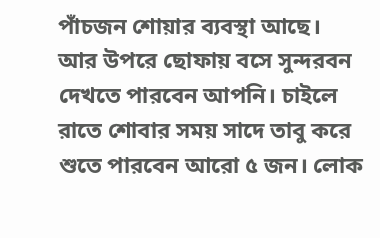পাঁচজন শোয়ার ব্যবস্থা আছে। আর উপরে ছোফায় বসে সুন্দরবন দেখতে পারবেন আপনি। চাইলে রাতে শোবার সময় সাদে তাবু করে শুতে পারবেন আরো ৫ জন। লোক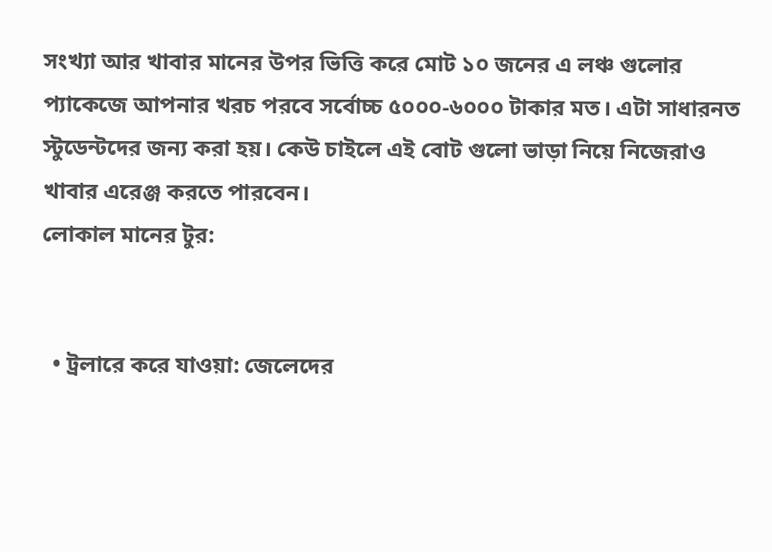সংখ্যা আর খাবার মানের উপর ভিত্তি করে মোট ১০ জনের এ লঞ্চ গুলোর প্যাকেজে আপনার খরচ পরবে সর্বোচ্চ ৫০০০-৬০০০ টাকার মত। এটা সাধারনত স্টুডেন্টদের জন্য করা হয়। কেউ চাইলে এই বোট গুলো ভাড়া নিয়ে নিজেরাও খাবার এরেঞ্জ করতে পারবেন।
লোকাল মানের টুর:


  • ট্রলারে করে যাওয়া: জেলেদের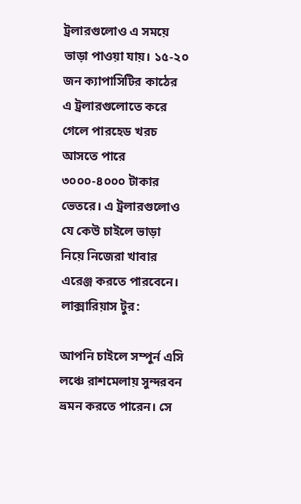ট্রলারগুলোও এ সময়ে ভাড়া পাওয়া যায়। ১৫-২০ জন ক্যাপাসিটির কাঠের এ ট্রলারগুলোতে করে গেলে পারহেড খরচ আসতে পারে ৩০০০-৪০০০ টাকার ভেতরে। এ ট্রলারগুলোও যে কেউ চাইলে ভাড়া নিয়ে নিজেরা খাবার এরেঞ্জ করতে পারবেনে।
লাক্সারিয়াস টুর:

আপনি চাইলে সম্পুর্ন এসি লঞ্চে রাশমেলায় সুন্দরবন ভ্রমন করতে পারেন। সে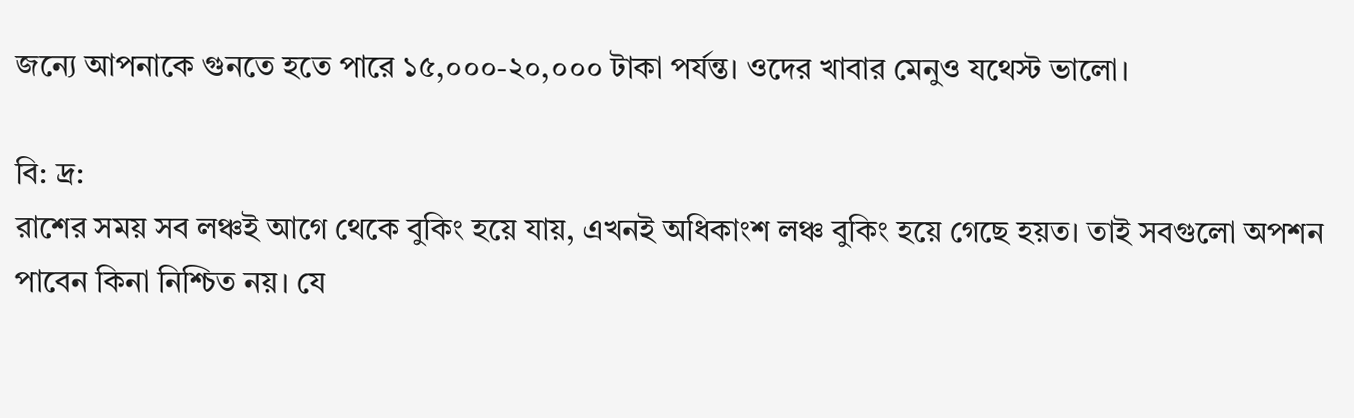জন্যে আপনাকে গুনতে হতে পারে ১৫,০০০-২০,০০০ টাকা পর্যন্ত। ওদের খাবার মেনুও যথেস্ট ভালো।

বি: দ্র:
রাশের সময় সব লঞ্চই আগে থেকে বুকিং হয়ে যায়, এখনই অধিকাংশ লঞ্চ বুকিং হয়ে গেছে হয়ত। তাই সবগুলো অপশন পাবেন কিনা নিশ্চিত নয়। যে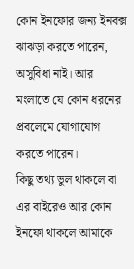কোন ইনফোর জন্য ইনবক্স ঝাঝড়া করতে পারেন, অসুবিধা নাই। আর মংলাতে যে কোন ধরনের প্রবলেমে যোগাযোগ করতে পারেন।
কিছু তথ্য ভুল থাকলে বা এর বাইরেও আর কোন ইনফো থাকলে আমাকে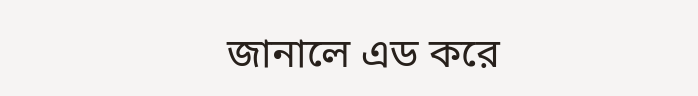জানালে এড করে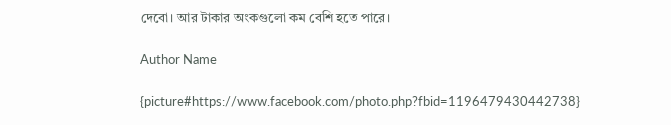দেবো। আর টাকার অংকগুলো কম বেশি হতে পারে।

Author Name

{picture#https://www.facebook.com/photo.php?fbid=1196479430442738}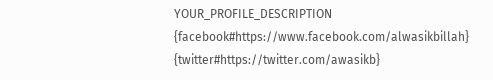YOUR_PROFILE_DESCRIPTION {facebook#https://www.facebook.com/alwasikbillah} {twitter#https://twitter.com/awasikb}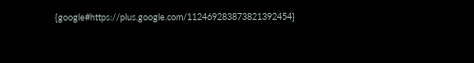{google#https://plus.google.com/112469283873821392454}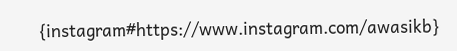{instagram#https://www.instagram.com/awasikb}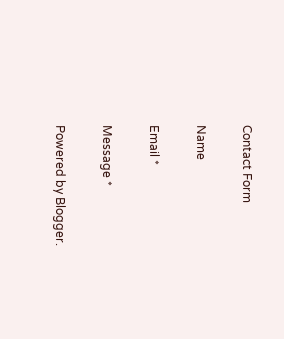Contact Form

Name

Email *

Message *

Powered by Blogger.